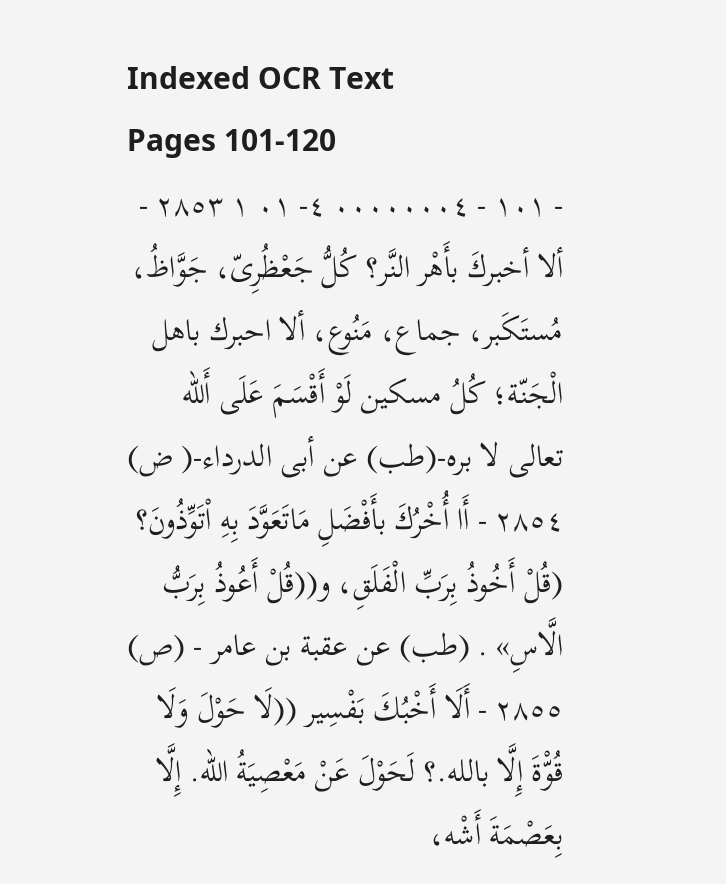Indexed OCR Text
Pages 101-120
- ١٠١ - ٠٠٠٠٠٠٠٤ ٤- ٠١ ١ ٢٨٥٣ - ألا أخبركَ بأَهْر النَّر؟ كُلُّ جَعْظُرِىّ، جَوَّاظُ، مُستَكَبر، جماع، مَنُوع، ألا احبرك باهل الْجَنّة؛ كُلُ مسكين لَوْ أَقْسَمَ عَلَى أَلله تعالى لا بره-(طب) عن أبى الدرداء-( ض) ٢٨٥٤ - أَا أُخْرُكَ بأَفْضَلِ مَاتَعَوَّدَ بِهِ اْتَوِّذُونَ؟ (قُلْ أَخُوذُ بِرَبِّ الْفَلَقِ، و((قُلْ أَعُوذُ بِرَبُّ الَّاسِ» . (طب) عن عقبة بن عامر - (ص) ٢٨٥٥ - أَلَا أَخْبُكَ بَفْسِير ((لَا حَوْلَ وَلَا قُوّْةَ إِلَّا بالله.؟ لَحَوْلَ عَنْ مَعْصِيَةُ الله. إِلَّا بِعَصْمَةَ أَشْه،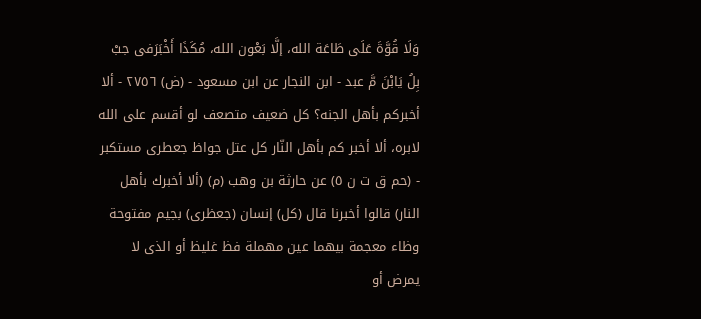وَلَا قُوَّةَ عَلَى طَاعَة الله، إلَّا بَعْون الله، مُكَذَا أَخْبَرَفى جبْ بِلُ يَابْنَ مَّ عبد - ابن النجار عن ابن مسعود - (ض) ٢٧٥٦ - ألا أخبركم بأهل الجنه؟ كل ضعيف متصعف لو أقسم على الله لابره، ألا أخبر كم بأهل النّار كل عتل جواظ جعطرى مستكبر - (حم ق ت ن ٥) عن حارثة بن وهب (م) (ألا أخبرك بأهل النار) قالوا أخبرنا قال (كل) إنسان (جعظرى) بجيم مفتوحة وظاء معجمة بيهما عين مهملة فظ غليظ أو الذى لا يمرض أو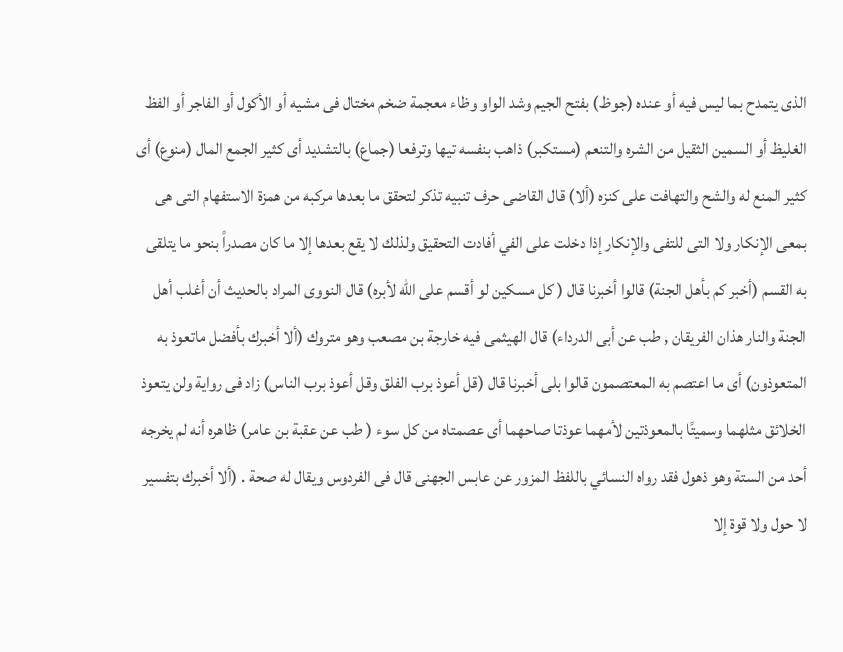الذى يتمدح بما ليس فيه أو عنده (جوظ) بفتح الجيم وشد الواو وظاء معجمة ضخم مختال فى مشيه أو الأكول أو الفاجر أو الفظ الغليظ أو السمين الثقيل من الشره والتنعم (مستكبر) ذاهب بنفسه تيها وترفعا (جماع) بالتشديد أى كثير الجمع المال (منوع) أى كثير المنع له والشح والتهافت على كنزه (ألا) قال القاضى حرف تنبيه تذكر لتحقق ما بعدها مركبه من همزة الاستفهام التى هى بمعى الإنكار ولا التى للتفى والإنكار إذا دخلت على الفي أفادت التحقيق ولذلك لا يقع بعدها إلا ما كان مصدراً بنحو ما يتلقى به القسم (أخبر كم بأهل الجنة) قالوا أخبرنا قال ( كل مسكين لو أقسم على الله لأبره) قال النووى المراد بالحديث أن أغلب أهل الجنة والنار هذان الفريقان , طب عن أبى الدرداء) قال الهيثمى فيه خارجة بن مصعب وهو متروك (ألا أخبرك بأفضل ماتعوذ به المتعوذون) أى ما اعتصم به المعتصمون قالوا بلى أخبرنا قال (قل أعوذ برب الفلق وقل أعوذ برب الناس) زاد فى رواية ولن يتعوذ الخلائق مثلهما وسميتًا بالمعوذتين لأمهما عوذتا صاحهما أى عصمتاه من كل سوء ( طب عن عقبة بن عامر) ظاهره أنه لم يخرجه أحد من الستة وهو ذهول فقد رواه النسائي باللفظ المزور عن عابس الجهنى قال فى الفردوس ويقال له صحة . (ألا أخبرك بتفسير لا حول ولا قوة إلا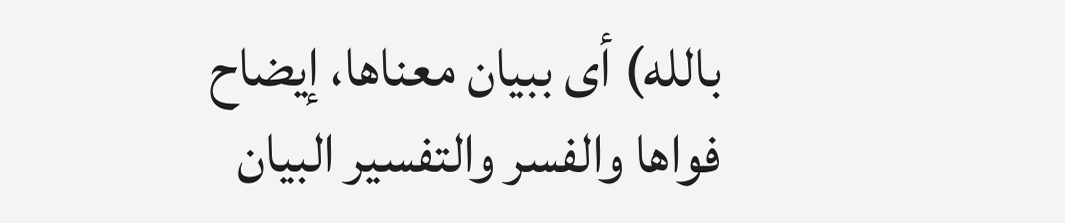بالله) أى ببيان معناها، إيضاح فواها والفسر والتفسير البيان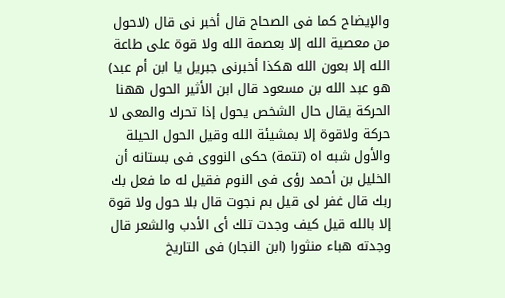والإيضاح كما فى الصحاح قال أخبر نى قال (لاحول من معصية الله إلا بعصمة الله ولا قوة على طاعة الله إلا بعون الله هكذا أخبرنى جبريل يا ابن أم عبد) هو عبد الله بن مسعود قال ابن الأثير الحول ههنا الحركة يقال حال الشخص يحول إذا تحرك والمعى لا حركة ولاقوة إلا بمشيئة الله وقيل الحول الحيلة والأول شبه اه (تتمة) حكى النووى فى بستانه أن الخليل بن أحمد رؤى فى النوم فقيل له ما فعل بك ربك قال غفر لى قيل بم نجوت قال بلا حول ولا قوة إلا بالله قيل كيف وجدت تلك أى الأدب والشعر قال وجدته هباء منثورا (ابن النجار) فى التاريخ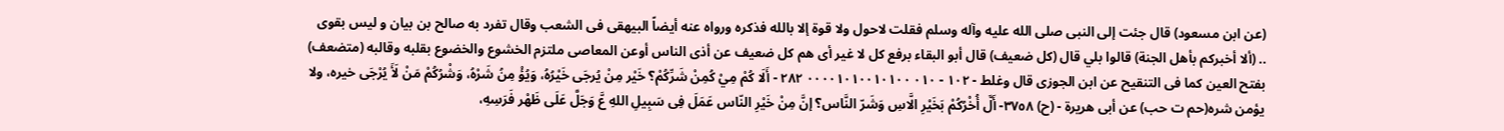(عن ابن مسعود) قال جئت إلى النبى صلى الله عليه وآله وسلم فقلت لاحول ولا قوة إلا بالله فذكره ورواه عنه أيضاً البيهقى فى الشعب وقال تفرد به صالح بن بيان و ليس بقوى .. (ألا أخبركم بأهل الجنة) قالوا بلي قال (كل ضعيف) قال أبو البقاء برفع كل لا غير أى هم كل ضعيف عن أذى الناس أوعن المعاصى ملتزم الخشوع والخضوع بقلبه وقالبه (متضعف) بفتح العين كما فى التنقيح عن ابن الجوزى قال وغلط - ١٠٢ - ٠١٠ ٠٠٠٠١٠١٠٠١٠١٠٠ ٢٨٢ - أَلَا كُمْ مِيْ كُمِنْ شَرِّكُمْ؟ خَيْر مِنْ يُرجَى خَيْرُهُ، وَيُؤْ مِنُ شَرْهُ، وَشْرُكُمْ مَنْ لَأَ يُرْجَى خیره، ولا يؤمن شره(حم ت حب) عن أبى هريرة - (ح) ٣٧٥٨- أَلَّ أُخْرُكُمْ بَخَيْرِ الَّاسِ وَشَرّ النَّاس؟ إنَّ مِنْ خَيْرِ النّاس عَمَلَ فِى سَبِيلِ اللهِ عَّ وَجَلَّ عَلَى ظَهْر فَرَسِهِ،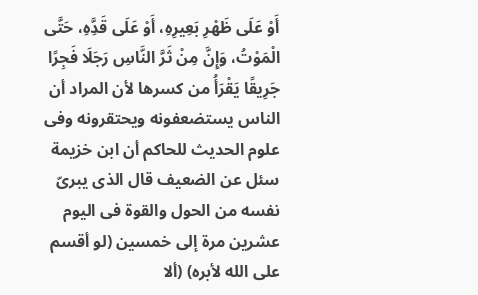أَوْ عَلَى ظَهْرِ بَعِيرِهِ، أَوْ عَلَى قَدَِّهِ، حَتَّى الْمَوْتُ، وَإِنَّ مِنْ ثَرَّ النَّاسِ رَجَلَا فَجِرًا جَرِيقًا يَقْرَأُ من كسرها لأن المراد أن الناس يستضعفونه ويحتقرونه وفى علوم الحديث للحاكم أن ابن خزيمة سئل عن الضعيف قال الذى يبرىّ نفسه من الحول والقوة فى اليوم عشرين مرة إلى خمسين (لو أقسم على الله لأبره) (ألا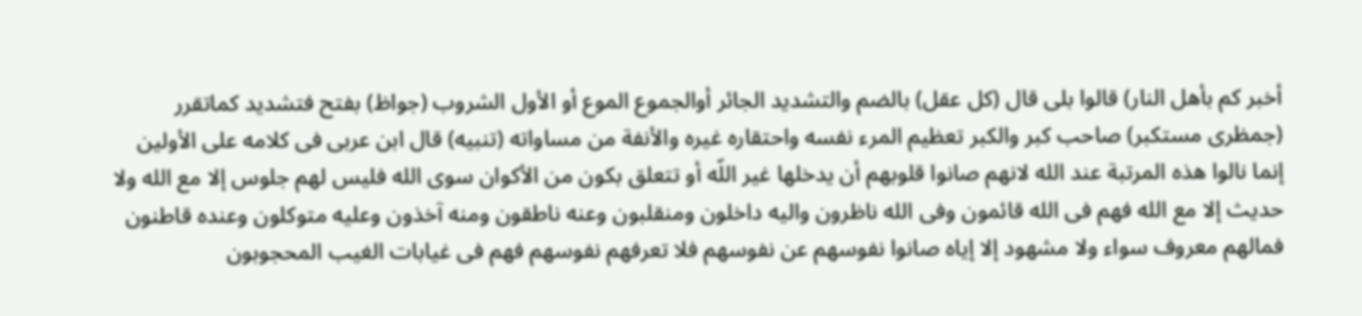أخبر كم بأهل النار) قالوا بلى قال (كل عقل) بالضم والتشديد الجائر أوالجموع الموع أو الأول الشروب (جواظ) بفتح فتشديد كماتقرر (جمظرى مستكبر) صاحب كبر والكبر تعظيم المرء نفسه واحتقاره غيره والأنفة من مساواته (تنبيه) قال ابن عربى فى كلامه على الأولين إنما نالوا هذه المرتبة عند الله لانهم صانوا قلوبهم أن يدخلها غير اللّه أو تتعلق بكون من الأكوان سوى الله فليس لهم جلوس إلا مع الله ولا حديث إلا مع الله فهم فى الله قائمون وفى الله ناظرون واليه داخلون ومنقلبون وعنه ناطقون ومنه آخذون وعليه متوكلون وعنده قاطنون فمالهم معروف سواء ولا مشهود إلا إياه صانوا نفوسهم عن نفوسهم فلا تعرفهم نفوسهم فهم فى غيابات الغيب المحجوبون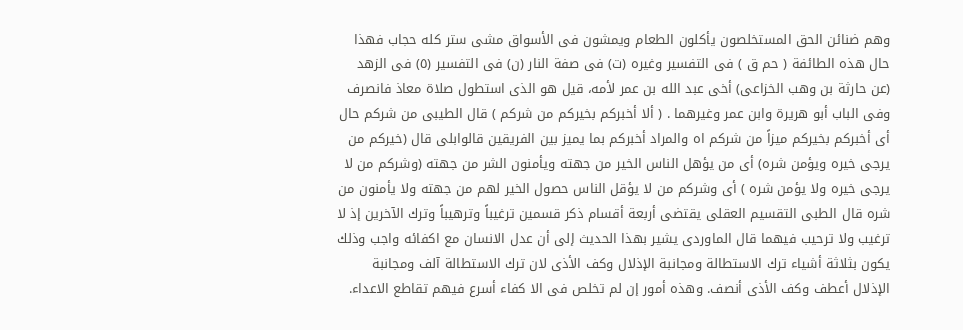وهم ضنائن الحق المستخلصون يأكلون الطعام ويمشون فى الأسواق مشى ستر كله حجاب فهذا حال هذه الطائفة ( حم ق ) فى التفسير وغيره (ت) فى صفة النار (ن) فى التفسير (٥) فى الزهد (عن حارثة بن وهب الخزاعى) أخى عبد الله بن عمر لأمه، قيل هو الذى استطول صلاة معاذ فانصرف وفى الباب أبو هريرة وابن عمر وغيرهما . ( ألا أخبركم بخيركم من شركم ) قال الطيبى من شركم حال أى أخبركم بخيركم ميزاً من شركم اه والمراد أخبركم بما يميز بين الفريقين قالوابلى قال (خيركم من يرجى خيره ويؤمن شره) أى من يؤهل الناس الخير من جهته ويأمنون الشر من جهته (وشركم من لا يرجى خيره ولا يؤمن شره ) أى وشركم من لا يؤقل الناس حصول الخير لهم من جهته ولا يأمنون من شره قال الطبى التقسيم العقلى يقتضى أربعة أقسام ذكر قسمين ترغيباً وترهيباً وترك الآخرين إذ لا ترغيب ولا ترحيب فيهما قال الماوردى يشير بهذا الحديث إلى أن عدل الانسان مع اكفائه واجب وذلك يكون بثلاثة أشياء ترك الاستطالة ومجانبة الإذلال وكف الأذى لان ترك الاستطالة آلف ومجانبة الإذلال أعطف وكف الأذى أنصف. وهذه أمور إن لم تخلص فى الا كفاء أسرع فيهم تقاطع الاعداء.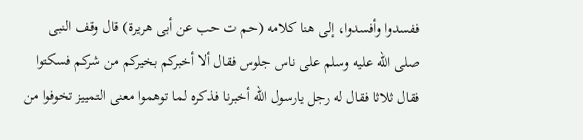ففسدوا وأفسدوا، إلى هنا كلامه (حم ت حب عن أبى هريرة) قال وقف النبى صلى الله عليه وسلم على ناس جلوس فقال ألا أخبركم بخيركم من شركم فسكتوا فقال ثلاثا فقال له رجل يارسول الله أخبرنا فذكره لما توهموا معنى التمييز تخوفوا من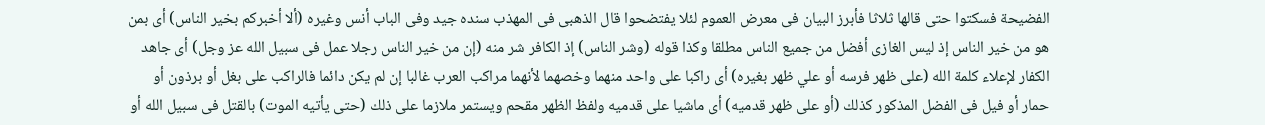الفضيحة فسكتوا حتى قالها ثلاثا فأبرز البيان فى معرض العموم لئلا يفتضحوا قال الذهبى فى المهذب سنده جيد وفى الباب أنس وغيره (ألا أخبركم بخير الناس) أى بمن هو من خير الناس إذ ليس الغازى أفضل من جميع الناس مطلقا وكذا قوله (وشر الناس) إذ الكافر شر منه (إن من خير الناس رجلا عمل فى سبيل الله عز وجل) أى جاهد الكفار لإعلاء كلمة الله (على ظهر فرسه أو علي ظهر بغيره) أى راكبا على واحد منهما وخصهما لأنهما مراكب العرب غالبا إن لم يكن دائما فالراكب على بغل أو برذون أو حمار أو فيل فى الفضل المذكور كذلك (أو على ظهر قدميه) أى ماشيا على قدميه ولفظ الظهر مقحم ويستمر ملازما على ذلك (حتى يأتيه الموت) بالقتل فى سبيل الله أو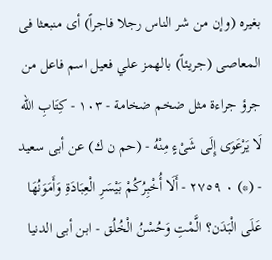بغيره (وإن من شر الناس رجلا فاجراً) أى منبعثا فى المعاصى (جريئاً) بالهمز علي فعيل اسم فاعل من جرؤ جراءة مثل ضخم ضخامة - ١٠٣ - كِتَابِ الله لَا يَرْعَوَى إِلَى شَىْءٍ مِنْهُ - (حم ن ك) عن أبى سعيد - (*) ٠ ٢٧٥٩ - أَلَا أُخْبِرُكُمْ بَيْسَرِ الْعِبَادَةِ وَأَمَوَنُهَا عَلَى الْبَدَن؟ الَّمْتِ وَحُسْنُ الْخُلُق - ابن أبى الدنيا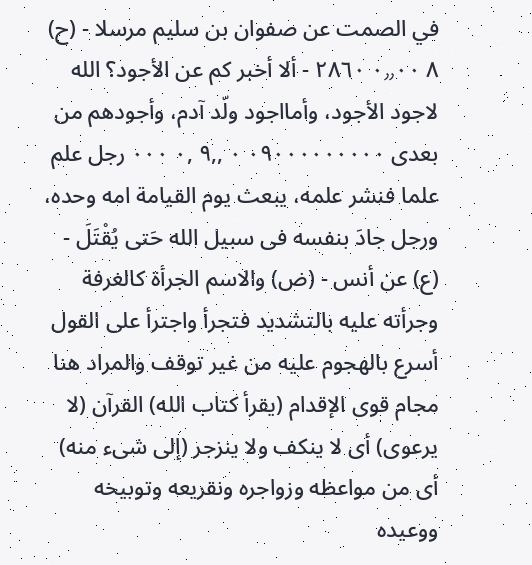في الصمت عن صفوان بن سليم مرسلا - (ح) ٨ ٠٫٫٠٠ ٢٨٦٠ - ألا أخبر كم عن الأجود؟ الله لاجود الأجود، وأمااجود ولّد آدم، وأجودهم من بعدى ٠٩٠٠٠٠٠٠٠٠٠ ٠ ,,٩ ,٠ ٠٠٠ رجل علم علما فنشر علمه، يبعث يوم القيامة امه وحده، ورجل جادَ بنفسه فى سبيل الله حَتى يُقْتَلَ - (ع) عن أنس - (ض) والاسم الجرأة كالغرفة وجرأته عليه بالتشديد فتجرأ واجترأ على القول أسرع بالهجوم عليه من غير توقف والمراد هنا مجام قوى الإقدام (يقرأ كتاب الله) القرآن (لا يرعوى) أى لا ينكف ولا ينزجر (إلى شىء منه) أى من مواعظه وزواجره ونقريعه وتوبيخه ووعيده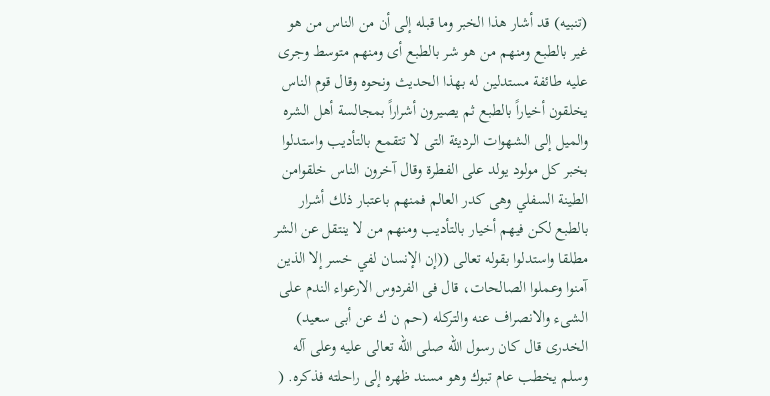(تنبيه) قد أشار هذا الخبر وما قبله إلى أن من الناس من هو غير بالطبع ومنهم من هو شر بالطبع أى ومنهم متوسط وجرى عليه طائفة مستدلين له بهذا الحديث ونحوه وقال قوم الناس يخلقون أخياراً بالطبع ثم يصيرون أشراراً بمجالسة أهل الشره والميل إلى الشهوات الرديئة التى لا تتقمع بالتأديب واستدلوا بخبر كل مولود يولد على الفطرة وقال آخرون الناس خلقوامن الطينة السفلي وهى كدر العالم فمنهم باعتبار ذلك أشرار بالطبع لكن فيهم أخيار بالتأديب ومنهم من لا ينتقل عن الشر مطلقا واستدلوا بقوله تعالى ((إن الإنسان لفي خسر إلا الذين آمنوا وعملوا الصالحات، قال فى الفردوس الارعواء الندم على الشىء والانصراف عنه والتركله (حم ن ك عن أبى سعيد) الخدرى قال كان رسول الله صلى الله تعالى عليه وعلى آله وسلم يخطب عام تبوك وهو مسند ظهره إلى راحلته فذكره. (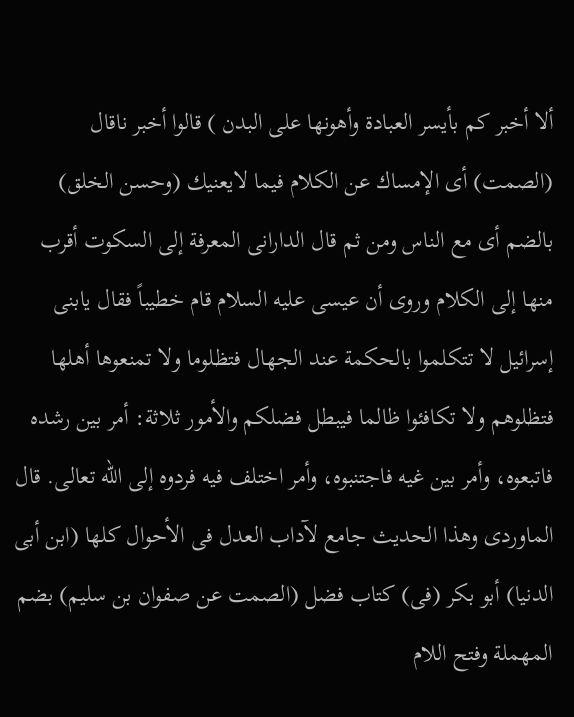ألا أخبر كم بأيسر العبادة وأهونها على البدن ) قالوا أخبر ناقال (الصمت) أى الإمساك عن الكلام فيما لايعنيك (وحسن الخلق) بالضم أى مع الناس ومن ثم قال الدارانى المعرفة إلى السكوت أقرب منها إلى الكلام وروى أن عيسى عليه السلام قام خطيباً فقال يابنى إسرائيل لا تتكلموا بالحكمة عند الجهال فتظلوما ولا تمنعوها أهلها فتظلوهم ولا تكافئوا ظالما فيبطل فضلكم والأمور ثلاثة: أمر بين رشده فاتبعوه، وأمر بين غيه فاجتنبوه، وأمر اختلف فيه فردوه إلى الله تعالى. قال الماوردى وهذا الحديث جامع لآداب العدل فى الأحوال كلها (ابن أبى الدنيا) أبو بكر (فى) كتاب فضل (الصمت عن صفوان بن سليم) بضم المهملة وفتح اللام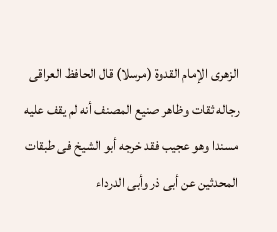الزهرى الإمام القدوة (مرسلا) قال الحافظ العراقى رجاله ثقات وظاهر صنيع المصنف أنه لم يقف عليه مسندا وهو عجيب فقد خرجه أبو الشيخ فى طبقات المحدثين عن أبى ذر وأبى الدرداء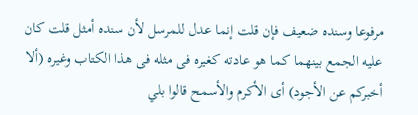مرفوعا وسنده ضعيف فإن قلت إنما عدل للمرسل لأن سنده أمثل قلت كان عليه الجمع بينهما كما هو عادته كغيره فى مثله فى هذا الكتاب وغيره (ألا أخبركم عن الأجود) أى الأكرم والأسمح قالوا بلي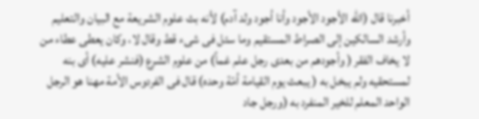أخبرنا قال (الله الأجود الأجود وأنا أجود ولد آدم) لأنه بث علوم الشريعة مع البيان والتعليم وأرشد السالكين إلى الصراط المستقيم وما سئل فى شىء قط وقال لا، وكان يعطى عطاء من لا يخاف الفقر ( وأجودهم من بعدى رجل علم غماً) من علوم الشرع (فنشر عليه) أى بنه لمستحقيه ولم يبخل به ( يبعث يوم القيامة أمّة وحده) قال فى الفردوس الأمة مهنا هو الرجل الواحد المعلم للخير المنفرد به (ورجل جاد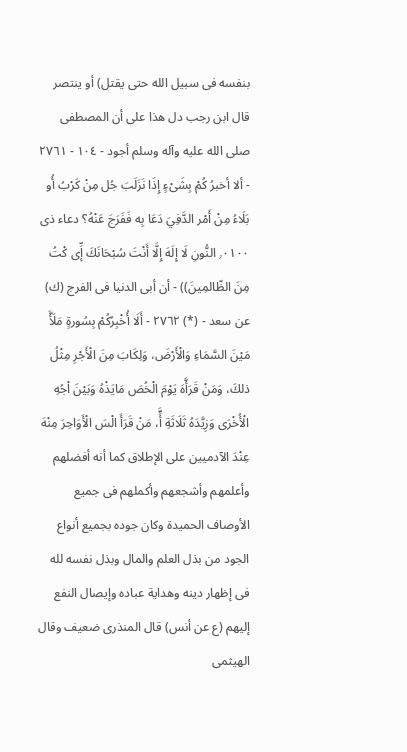بنفسه فى سبيل الله حتى يقتل) أو ينتصر قال ابن رجب دل هذا على أن المصطفى صلى الله عليه وآله وسلم أجود - ١٠٤ - ٢٧٦١ - ألا أخبرُ كُمْ بِشَىْءٍ إِذَا نَزَلَبَ جُل مِنْ كَرْبُ أُو بَلَاءُ مِنْ أَمْر الدَّفِيَ دَعَا بِه فَفَرَجَ عَنْهُ؟ دعاء ذى ٫٠١٠٠ النُّونِ لَا إِلَهَ إِلَّا أَنْتَ سُبْحَانَكَ إِّى كْتُ مِنَ الظّالمِينَ)) - أن أبى الدنيا فى الفرج (ك) عن سعد - (*) ٢٧٦٢ - أَلَا أُخْبِرُكُمْ بِسُورةٍ مَلَأَّ مَيْنَ السَّمَاءِ وَالْأَرْضَ، وَلِكَابَ مِنَ الْأَجْرِ مِثْلُ ذلكَ، وَمَنْ قَرَأَّهَ يَوْمَ الْخُصَ مَايَذْهُ وَبَيْنَ اْجُهِ الْأُخْرَى وَزِيَّدَهُ ثَلَاثَةِ أٍَّ، مَنْ قَرَأَ الْسَ الْأَوَاحِرَ مِنْهَ عِنْدَ الآدميين على الإطلاق كما أنه أفضلهم وأعلمهم وأشجعهم وأكملهم فى جميع الأوصاف الحميدة وكان جوده بجميع أنواع الجود من بذل العلم والمال وبذل نفسه لله فى إظهار دينه وهداية عباده وإيصال النفع إليهم (ع عن أنس) قال المنذرى ضعيف وقال الهيثمى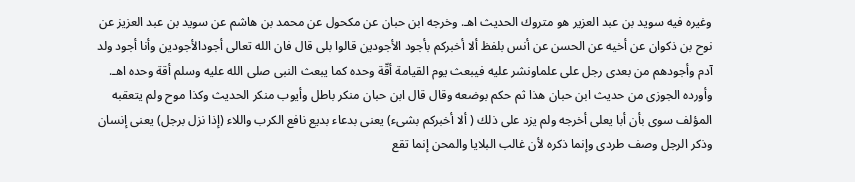وغيره فيه سويد بن عبد العزير هو متروك الحديث اهـ. وخرجه ابن حبان عن مكحول عن محمد بن هاشم عن سويد بن عبد العزيز عن نوح بن ذكوان عن أخيه عن الحسن عن أنس بلفظ ألا أخبركم بأجود الأجودين قالوا بلى قال فان الله تعالى أجودالأجودين وأنا أجود ولد آدم وأجودهم من بعدى رجل على علماونشر عليه فيبعث يوم القيامة أقّة وحده كما يبعث النبى صلى الله عليه وسلم أقة وحده اهـ. وأورده الجوزى من حديث ابن حبان هذا ثم حكم بوضعه وقال قال ابن حبان منكر باطل وأيوب منكر الحديث وكذا موح ولم يتعقبه المؤلف سوى بأن أبا يعلى أخرجه ولم يزد على ذلك ( ألا أخبركم بشىء) يعنى بدعاء بديع نافع الكرب واللاء (إذا نزل برجل) يعنى إنسان وذكر الرجل وصف طردى وإنما ذكره لأن غالب البلايا والمحن إنما تقع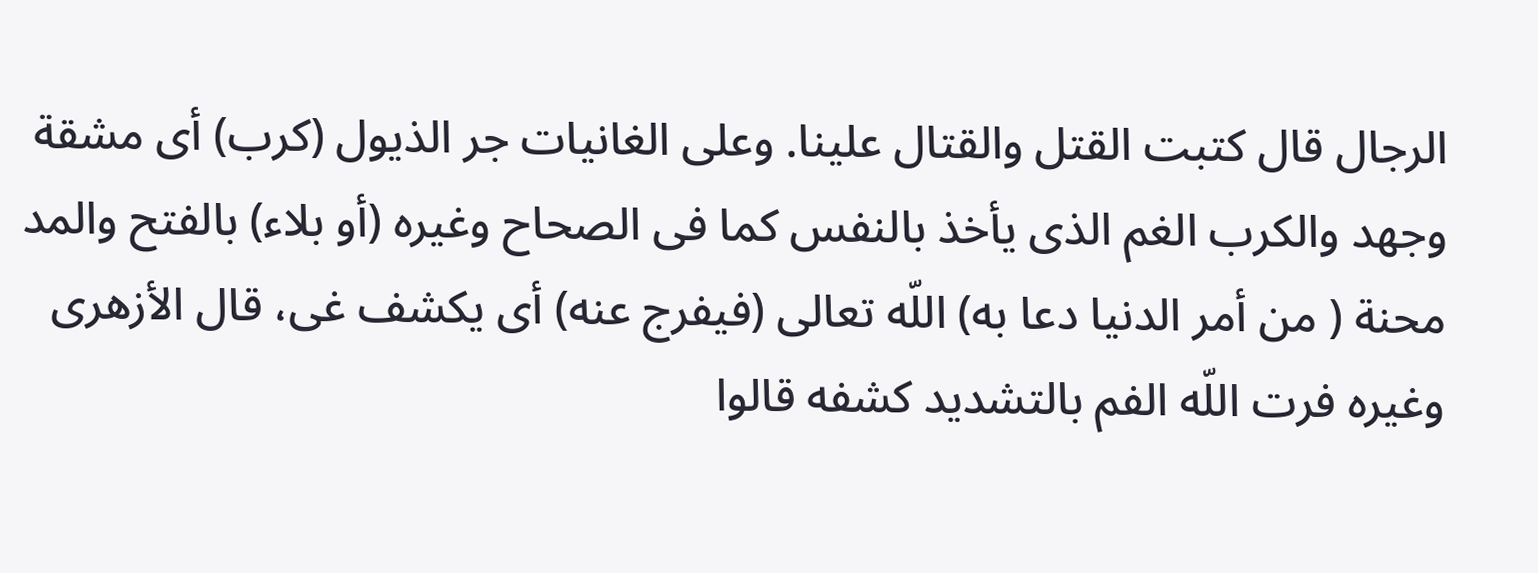الرجال قال كتبت القتل والقتال علينا. وعلى الغانيات جر الذيول (كرب) أى مشقة وجهد والكرب الغم الذى يأخذ بالنفس كما فى الصحاح وغيره (أو بلاء) بالفتح والمد محنة ( من أمر الدنيا دعا به) اللّه تعالى (فيفرج عنه) أى يكشف غى، قال الأزهرى وغيره فرت اللّه الفم بالتشديد كشفه قالوا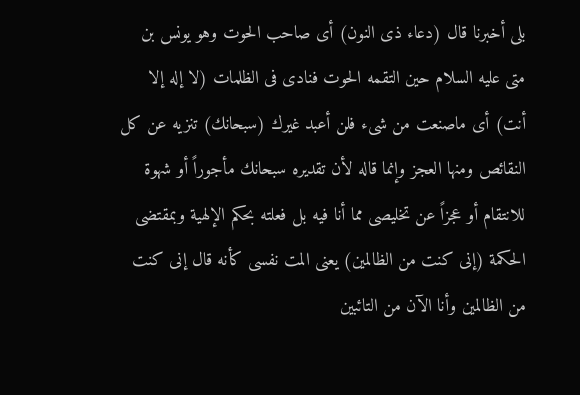بلى أخبرنا قال (دعاء ذى النون) أى صاحب الحوت وهو يونس بن متى عليه السلام حين التقمه الحوت فنادى فى الظلمات (لا إله إلا أنت) أى ماصنعت من شىء فلن أعبد غيرك (سبحانك) تنزيه عن كل النقائص ومنها العجز وإنما قاله لأن تقديره سبحانك مأجوراً أو شهوة للانتقام أو عجزاً عن تخليصى مما أنا فيه بل فعلته بحكم الإلهية وبمقتضى الحكمة (إنى كنت من الظالمين) يعنى المت نفسى كأنه قال إنى كنت من الظالمين وأنا الآن من التائبين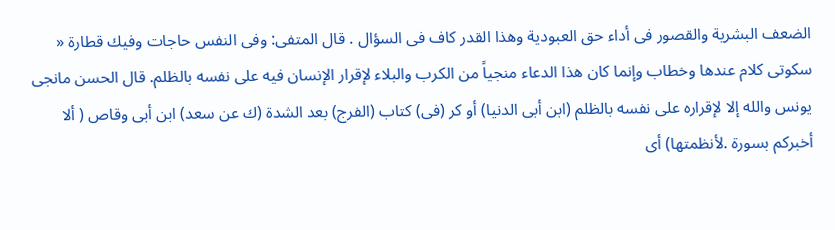الضعف البشرية والقصور فى أداء حق العبودية وهذا القدر كاف فى السؤال . قال المتفى: وفى النفس حاجات وفيك قطارة « سكوتى كلام عندها وخطاب وإنما كان هذا الدعاء منجياً من الكرب والبلاء لإقرار الإنسان فيه على نفسه بالظلم. قال الحسن مانجى يونس والله إلا لإقراره على نفسه بالظلم (ابن أبى الدنيا) أو كر (فى) كتاب (الفرج) بعد الشدة (ك عن سعد) ابن أبى وقاص ( ألا أخبركم بسورة .لأنظمتها) أى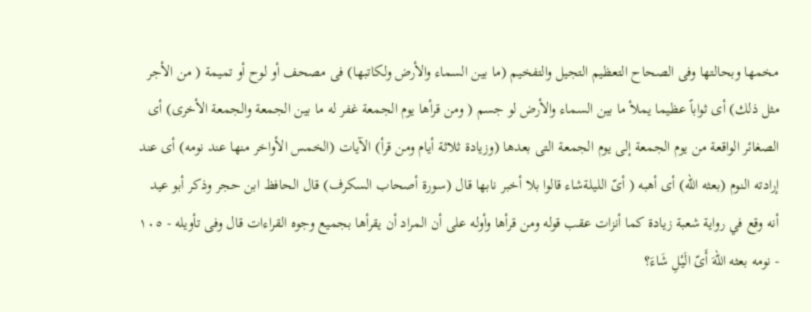مخمها وبحالتها وفى الصحاح التعظيم التجيل والتفخيم (ما بين السماء والأرض ولكاتبها) فى مصحف أو لوح أو تميمة ( من الأجر مثل ذلك) أى ثواباً عظيما يملأ ما بين السماء والأرض لو جسم ( ومن قرأها يوم الجمعة غفر له ما بين الجمعة والجمعة الأخرى) أى الصغائر الواقعة من يوم الجمعة إلى يوم الجمعة التى بعدها (وزيادة ثلاثة أيام ومن قرأ) الآيات (الخمس الأواخر منها عند نومه) أى عند إرادته النوم (بعثه الله) أى أهبه ( أىّ الليلةشاء قالوا بلا أخبر نابها قال (سورة أصحاب السكرف) قال الحافظ ابن حجر وذكر أبو عيد أنه وقع في رواية شعبة زيادة كما أنزات عقب قوله ومن قرأها وأوله على أن المراد أن يقرأها بجميع وجوه القراءات قال وفى تأويله - ١٠٥ - نومه بعثه اللهَ أَىّ الَيْلِ شَاءَ؟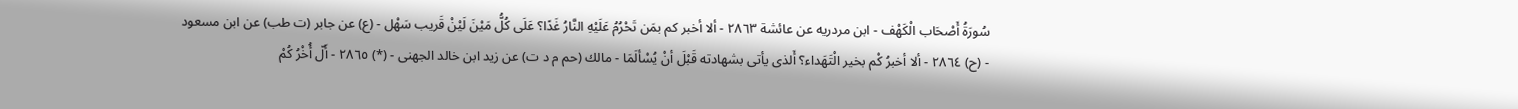سُورَةُ أَصْحَاب الْكَهْف - ابن مردريه عن عائشة ٢٨٦٣ - ألا أخبر كم بمَن تَحْرُمُ عَلَيْهِ النَّارُ غَدًا؟ عَلَى كُلُّ مَيْنَ لَيْنْ قَريب سَهْل - (ع) عن جابر (ت طب) عن ابن مسعود - (ح) ٢٨٦٤ - ألا أخبرُ كْم بخير الْتَهَداء؟ أَلذى يأتى بشهادته قَبْلَ أنْ يُسْألَمَا - مالك (حم م د ت) عن زيد ابن خالد الجهنى - (*) ٢٨٦٥ - أَلّ أُخْرُ كُمْ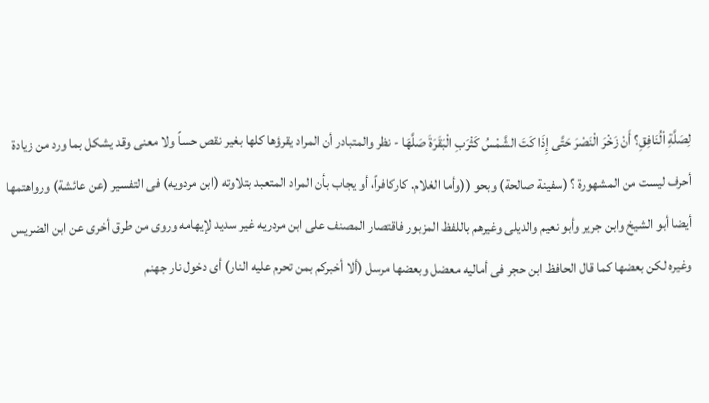لِصَلَّةِ اْلُنَافِقِ؟ أَنْ زَخْرَ الْنَصْرَ حَتَّى إِذَا كَتَ الشَّمْسُ كَثْرَبِ الْبَقَرَةَ صَلَّهَا - نظر والمتبادر أن المراد يقرؤها كلها بغير نقص حساً ولا معنى وقد يشكل بما ورد من زيادة أحرف ليست من المشهورة ؟ (سفينة صالحة) وبحو ((وأما الغلام. كاركافراً، أو يجاب بأن المراد المتعبد بتلاوته (ابن مردويه) فى التفسير (عن عائشة) ورواهتمها أيضا أبو الشيخ وابن جرير وأبو نعيم والديلى وغيرهم باللفظ المزبور فاقتصار المصنف على ابن مردريه غير سديد لإيهامه وروى من طرق أخرى عن ابن الضريس وغيره لكن بعضها كما قال الحافظ ابن حجر فى أماليه معضل وبعضها مرسل (ألا أخبركم بمن تحرم عليه النار) أى دخول نار جهنم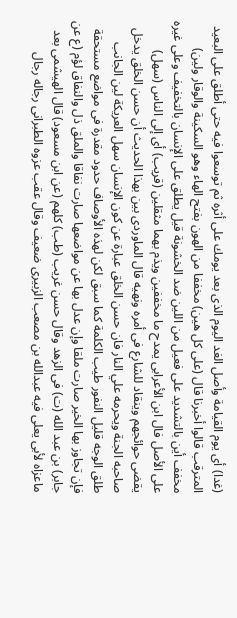(غدا) أى يوم القيامة وأصل الغد اليوم الذى بعد يومك على أثره ثم توسعوا فيه حتى أطلق على البعيد المترقب قالوا أخبرنا قال (على كل هين) مخففا من الهون بفتح الهاء وهو السكينة والوقار ولين) مخفف أين بالتشديد على فعيل من اللين ضد الخشونة قيل يطلق على الإنسان بالتخفيف وعلى غيره على الأصل فال ابن الأعرابى يمدح ما مخففين ويذم بهما مثقلين (قريب) أى إلى الناس (سهل) يقضى حوائجهم وينقاد للشارع فى أمره ونهيه قال الماوردى بين بهذا الحديث أن حسن الخلق يدخل صاحبه الجنة ويحرمه علي النار فان حسن الخلق عبارة عن كون الإنسان سهل العريكة لين الجانب طلق الوجه قليل النفور طيب الكلمة كما سبق لكن لهذه الأوصاف حدود مقدرة فى مواضع مستحقة فإن تجاوز بها الخير صارت ملقا وإن عدل بها عن مواضعها صارت نفاقا والملق ذل والنفاق لؤم (ع عن جابر) بن عبد الله (ت) فى الزهد وقال حسن غريب (طب) كلهم (عن ابن مسعود) قال الهيشمى بعد ماعزاه لأبى يعلى فيه عبدالله بن مصعب الزبيرى ضعيف وقال عقب عزوه الطبرانى رجاله رجال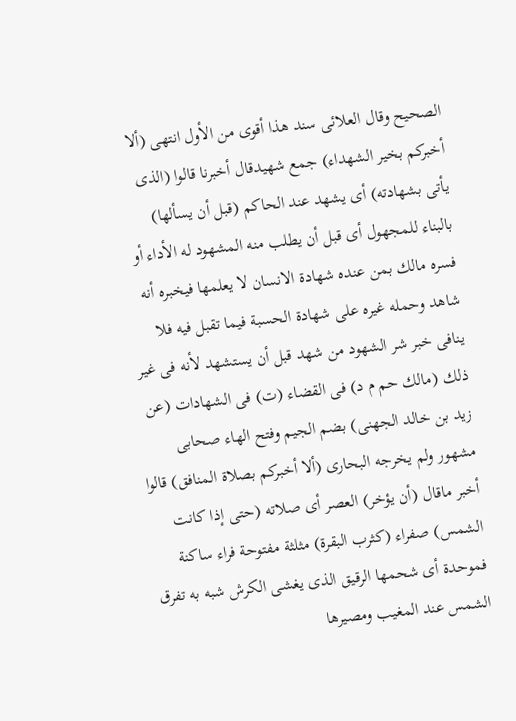الصحيح وقال العلائى سند هذا أقوى من الأول انتهى (ألا أخبركم بخير الشهداء) جمع شهيدقال أخبرنا قالوا (الذى يأتى بشهادته) أى يشهد عند الحاكم (قبل أن يسألها) بالبناء للمجهول أى قبل أن يطلب منه المشهود له الأداء أو فسره مالك بمن عنده شهادة الانسان لا يعلمها فيخبره أنه شاهد وحمله غيره على شهادة الحسبة فيما تقبل فيه فلا ينافى خبر شر الشهود من شهد قبل أن يستشهد لأنه فى غير ذلك (مالك حم م د) فى القضاء (ت) فى الشهادات (عن زيد بن خالد الجهنى) بضم الجيم وفتح الهاء صحابى مشهور ولم يخرجه البحارى (ألا أخبركم بصلاة المنافق) قالوا أخبر ماقال (أن يؤخر) العصر أى صلاته (حتى إذا كانت الشمس) صفراء (کثرب البقرة) مثلثة مفتوحة فراء ساكنة فموحدة أى شحمها الرقيق الذى يغشى الكرش شبه به تفرق الشمس عند المغيب ومصيرها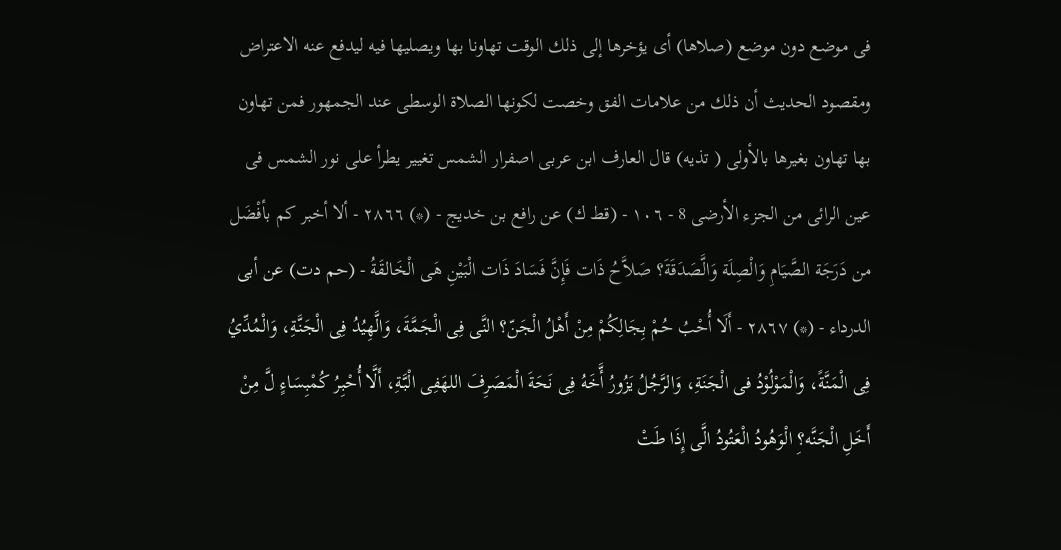فى موضع دون موضع (صلاها) أى يؤخرها إلى ذلك الوقت تهاونا بها ويصليها فيه ليدفع عنه الاعتراض ومقصود الحديث أن ذلك من علامات الفق وخصت لكونها الصلاة الوسطى عند الجمهور فمن تهاون بها تهاون بغيرها بالأولى ( تذيه) قال العارف ابن عربى اصفرار الشمس تغيير يطرأ على نور الشمس فى عين الرائى من الجزء الأرضى 8 - ١٠٦ - (قط ك) عن رافع بن خديج - (*) ٢٨٦٦ - ألا أخبر كم بأفْضَل من دَرَجَة الصَّيَامِ وَالْصِلَة وَالَّصَدَقَةَ؟ صَلاَّحُ ذَات فَإِنَّ فَسَادَ ذَات الْبَيْنِ هَى الْخَالقَةُ - (حم دت) عن أبى الدرداء - (*) ٢٨٦٧ - أَلَا أُحْبُ حُمْ بِجَالِكُمْ مِنْ أَهْلُ الْجَنّ؟ النَّى فِى الْجَمَّةَ، وَالَّهِيُدُ فِى الْجَنَّةِ، وَالْمُدِّيُ فِى الْمَنَّةً، وَالْمَوْلُوْدُ فى الْجَنَةِ، وَالرَّجُلُ يَزُورُ أَّخَهُ فِى نَحَةَ الْمَصَرِفَ اللهَفِى الْبَّةِ، أَلَّا أُحْبِرُ كُمْبِسَاءٍ لَّ مِنْ أَخَلِ الْجَنَّه؟ِ الْوَهُودُ الْعَتُودُ الَّى إِذَا طَتْ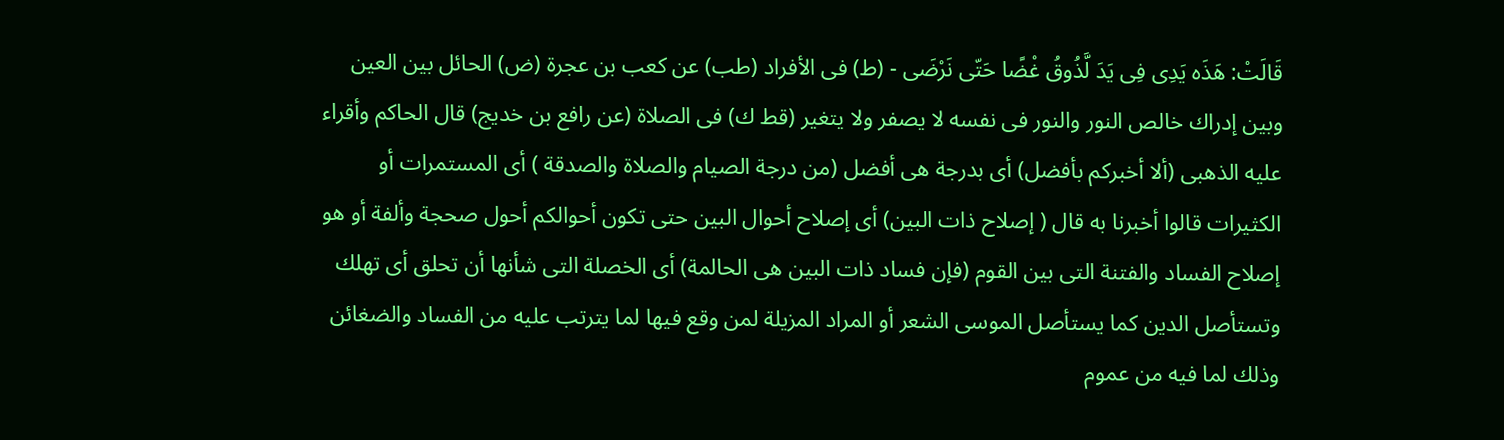قَالَتْ: هَذَه يَدِى فِى يَدَ لَّذُوقُ غْضًا حَتّى نَرْضَى - (ط) فى الأفراد (طب) عن كعب بن عجرة (ض) الحائل بين العين وبين إدراك خالص النور والنور فى نفسه لا يصفر ولا يتغير (قط ك) فى الصلاة (عن رافع بن خديج) قال الحاكم وأقراء عليه الذهبى (ألا أخبركم بأفضل) أى بدرجة هى أفضل (من درجة الصيام والصلاة والصدقة ) أى المستمرات أو الكثيرات قالوا أخبرنا به قال ( إصلاح ذات البين) أى إصلاح أحوال البين حتى تكون أحوالكم أحول صحجة وألفة أو هو إصلاح الفساد والفتنة التى بين القوم (فإن فساد ذات البين هى الحالمة) أى الخصلة التى شأنها أن تحلق أى تهلك وتستأصل الدين كما يستأصل الموسى الشعر أو المراد المزيلة لمن وقع فيها لما يترتب عليه من الفساد والضغائن وذلك لما فيه من عموم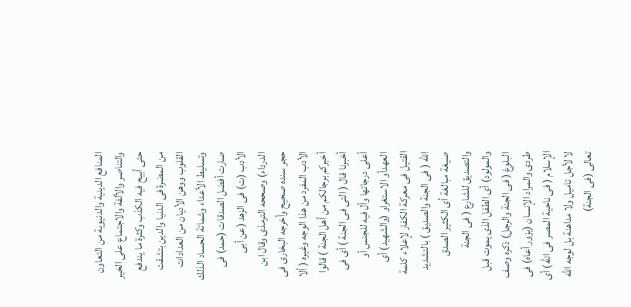المنافع الدينية والدنيوية من التعاون والتناصر والألفة والاجتماع على الخير حتى أبيح فيه الكذب وكثرة ما يندفع من المضرة فى الدنيا والدين بتشقت القلوب ووهن الأديان من العدادات وتسليط الأعداء وشماتة الحساد الذلك صارت أفضل الصدقات (حمد) فى الأدب (ت) فى الزهد (عن أبى الدرداء) وصححه الترمذى وقال ابن حجر سنده صحيح وأخرجه البخارى فى الأدب المفرد من هذا الوجه وغيره ( ألا أخبركم برجالكم من أهل الجنة ) قالوا أخبرنا قال ( التى فى الجنة ) أى فى أعلى درجاتها وأل فيه للجنس أو العهدأو الاستغراو (والشهيد) أى القتيل فى معركة الكفار لإعلاء كلمة الله ( فى الجنة والصديق ) بالتشديد صيغة مبالغة أى الكثير الصدق والتصديق للشارع ( فى الجنة والمولود) أى الطفل الذى يموت قبل البلوغ ( فى الجنة والرجل) ذكره وصف طردى والمراد الإنسان (يزور أعاه) فى الإسلام ( فى ناحية المصر فى الله) أى لا لأجل تاميل ولا مداهنة بل لوجه الله تعالى (فى الجنة)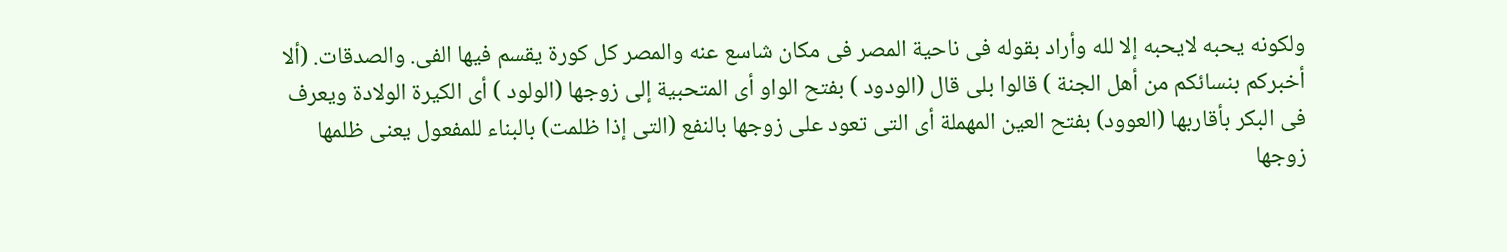ولكونه يحبه لايحبه إلا لله وأراد بقوله فى ناحية المصر فى مكان شاسع عنه والمصر كل كورة يقسم فيها الفى. والصدقات. (ألا أخبركم بنسائكم من أهل الجنة ) قالوا بلى قال (الودود ) بفتح الواو أى المتحبية إلى زوجها (الولود ) أى الكيرة الولادة ويعرف فى البكر بأقاربها (العوود) بفتح العين المهملة أى التى تعود على زوجها بالنفع (التى إذا ظلمت) بالبناء للمفعول يعنى ظلمها زوجها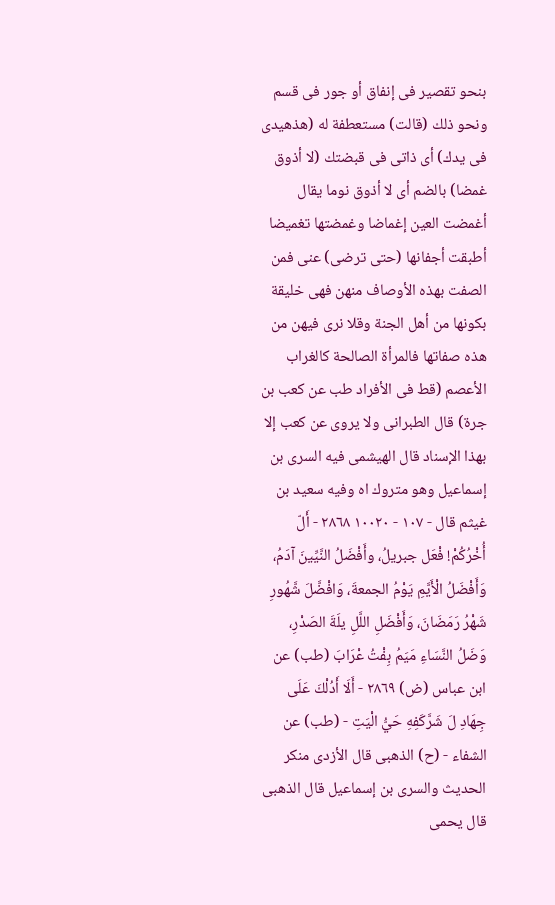بنحو تقصير فى إنفاق أو جور فى قسم ونحو ذلك (قالت) مستعطفة له (هذهيدى فى يدك) أى ذاتى فى قبضتك (لا أذوق غمضا) بالضم أى لا أذوق نوما يقال أغمضت العين إغماضا وغمضتها تغميضا أطبقت أجفانها (حتى ترضى) عنى فمن الصفت بهذه الأوصاف منهن فهى خليقة بكونها من أهل الجنة وقلا نرى فيهن من هذه صفاتها فالمرأة الصالحة كالغراب الأعصم (قط فى الأفراد طب عن كعب بن جرة) قال الطبرانى ولا يروى عن كعب إلا بهذا الإسناد قال الهيشمى فيه السرى بن إسماعيل وهو متروك اه وفيه سعيد بن غيثم قال - ١٠٧ - ١٠٠٢٠ ٢٨٦٨ - أَلّ أُخْرُكُمْ! فْعَل جبريلُ، وأَفْضَلُ النَّيِّينَ آدَمُ، وَأَفْضَلُ الْأَيَّمِ يَوْمُ الجمعةَ، وَافْضَّلَ شَّهُورِ شَهْرُ رَمَضَانَ، وَأَفْضَلِ اللَّلِ يلَةَ الصَدْرِ، وَضَلُ النَّسَاءِ مَيَمُ بِفْتُ عْرَابَ (طب) عن ابن عباس (ض) ٢٨٦٩ - أَلَا أَدُلْكَ عَلَى جِهَادِ لَ شَرَّكَفِهِ حَيُّ الْيَتِ - (طب) عن الشفاء - (ح) الذهبى قال الأزدى منكر الحديث والسرى بن إسماعيل قال الذهبى قال يحمى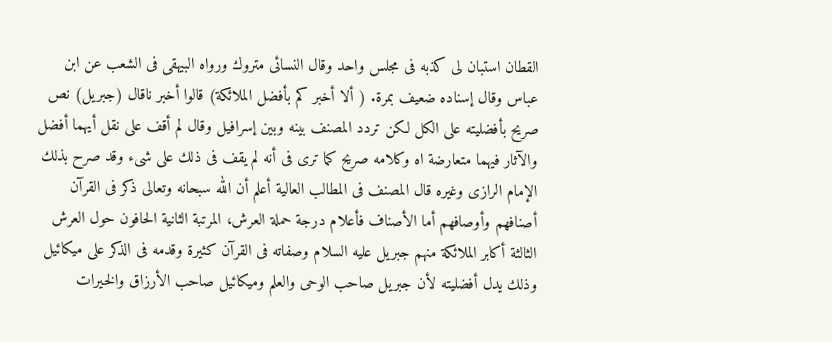القطان استبان لى كذبه فى مجلس واحد وقال النسائى متروك ورواه البيهقى فى الشعب عن ابن عباس وقال إسناده ضعيف بمرة. ( ألا أخبر كم بأفضل الملائكة) قالوا أخبر ناقال (جبريل) نص صريح بأفضليته على الكل لكن تردد المصنف بينه وبين إسرافيل وقال لم أقف على نقل أيهما أفضل والآثار فيهما متعارضة اه وكلامه صريح كما ترى فى أنه لم يقف فى ذلك على شىء وقد صرح بذلك الإمام الرازى وغيره قال المصنف فى المطالب العالية أعلم أن الله سبحانه وتعالى ذكر فى القرآن أصنافهم وأوصافهم أما الأصناف فأعلام درجة حملة العرش، المرتبة الثانية الحافون حول العرش الثالثة أكابر الملائكة منهم جبريل عليه السلام وصفاته فى القرآن كثيرة وقدمه فى الذكر على ميكائيل وذلك يدل أفضليته لأن جبريل صاحب الوحى والعلم وميكائيل صاحب الأرزاق والخيرات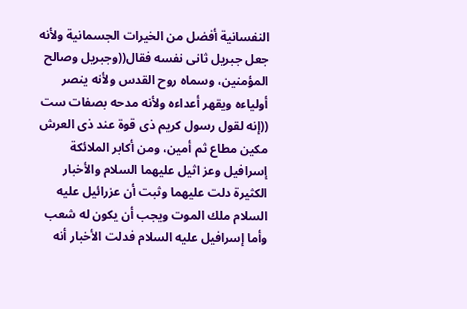النفسانية أفضل من الخيرات الجسمانية ولأنه جعل جبريل ثانى نفسه فقال((وجبريل وصالح المؤمنين، وسماه روح القدس ولأنه ينصر أولياءه ويقهر أعداءه ولأنه مدحه بصفات ست ((إنه لقول رسول كريم ذى قوة عند ذى العرش مكين مطاع ثم أمين، ومن أكابر الملائكة إسرافيل وعز اثيل عليهما السلام والأخبار الكثيرة دلت عليهما وثبت أن عزرائيل عليه السلام ملك الموت ويجب أن يكون له شعب وأما إسرافيل عليه السلام فدلت الأخبار أنه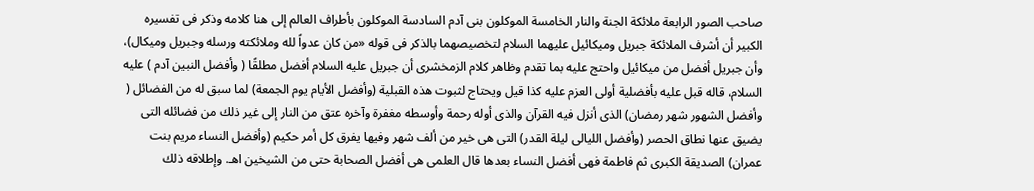صاحب الصور الرابعة ملائكة الجنة والنار الخامسة الموكلون بنى آدم السادسة الموكلون بأطراف العالم إلى هنا كلامه وذكر فى تفسيره الكبير أن أشرف الملائكة جبريل وميكائيل عليهما السلام لتخصيصهما بالذكر فى قوله «من كان عدواً لله وملائكته ورسله وجبريل وميكال)، وأن جبريل أفضل من ميكائيل واحتج عليه بما تقدم وظاهر كلام الزمخشرى أن جبريل عليه السلام أفضل مطلقًا ( وأفضل النبين آدم ) عليه السلام، قاله قبل عليه بأفضلية أولى العزم عليه كذا قيل ويحتاج لثبوت هذه القبلية (وأفضل الأيام يوم الجمعة) لما سبق له من الفضائل ( وأفضل الشهور شهر رمضان) الذى أنزل فيه القرآن والذى أوله رحمة وأوسطه مغفرة وآخره عتق من النار إلى غير ذلك من فضائله التى يضيق عنها نطاق الحصر (وأفضل الليالى ليلة القدر) التى هى خير من ألف شهر وفيها يفرق كل أمر حكيم (وأفضل النساء مريم بنت عمران) الصديقة الكبرى ثم فاطمة فهى أفضل النساء بعدها قال العلمى هى أفضل الصحابة حتى من الشيخين اهـ. وإطلاقه ذلك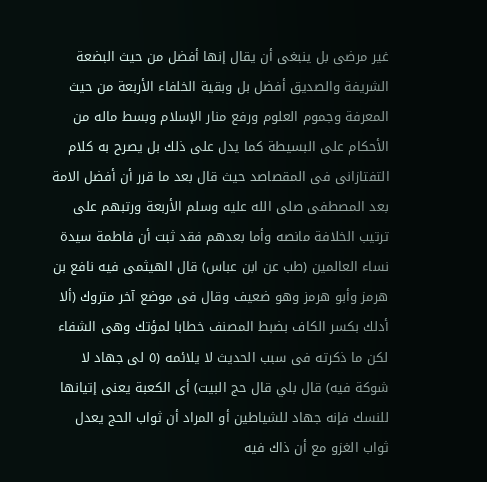غير مرضى بل ينبغى أن يقال إنها أفضل من حيث البضعة الشريفة والصديق أفضل بل وبقية الخلفاء الأربعة من حيث المعرفة وجموم العلوم ورفع منار الإسلام وبسط ماله من الأحكام على البسيطة كما يدل على ذلك بل يصرح به كلام التفتازانى فى المقصاصد حيث قال بعد ما قرر أن أفضل الامة بعد المصطفى صلى الله عليه وسلم الأربعة ورتبهم على ترتيب الخلافة مانصه وأما بعدهم فقد ثبت أن فاطمة سيدة نساء العالمين (طب عن ابن عباس) قال الهيثمى فيه نافع بن هرمز وأبو هرمز وهو ضعيف وقال فى موضع آخر متروك (ألا أدلك بكسر الكاف بضبط المصنف خطابا لمؤتك وهى الشفاء لكن ما ذكرته فى سبب الحديث لا يلائمه (٥ لى جهاد لا شوكة فيه) قال بلي قال حج البيت) أى الكعبة يعنى إتيانها للنسك فإنه جهاد للشياطين أو المراد أن ثواب الحج يعدل ثواب الغزو مع أن ذاك فيه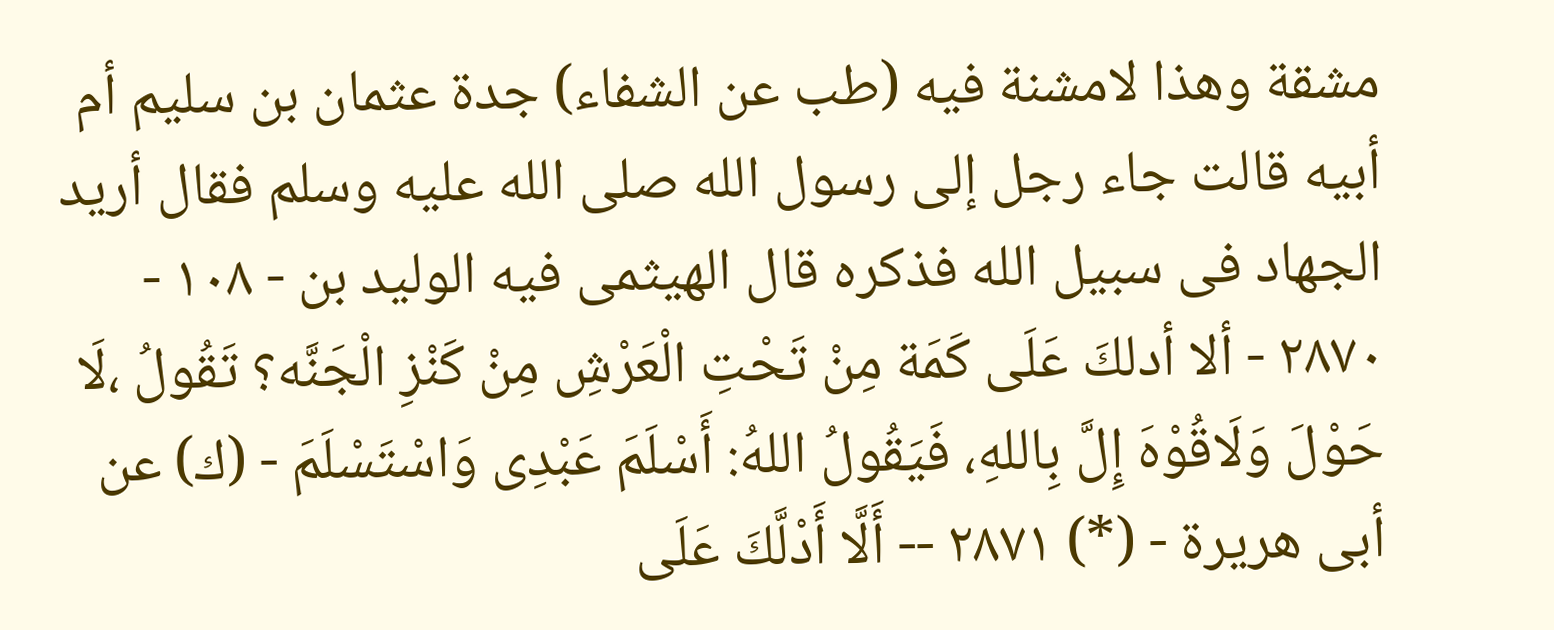مشقة وهذا لامشنة فيه (طب عن الشفاء) جدة عثمان بن سليم أم أبيه قالت جاء رجل إلى رسول الله صلى الله عليه وسلم فقال أريد الجهاد فى سبيل الله فذكره قال الهيثمى فيه الوليد بن - ١٠٨ - ٢٨٧٠ - ألا أدلكَ عَلَى كَمَة مِنْ تَحْتِ الْعَرْشِ مِنْ كَنْزِ الْجَنَّه؟ تَقُولُ ،لَا حَوْلَ وَلَاقُوْهَ إِلَّ بِاللهِ، فَيَقُولُ اللهُ: أَسْلَمَ عَبْدِى وَاسْتَسْلَمَ - (ك) عن أبى هريرة - (*) ٢٨٧١ -- أَلَّا أَدْلَّكَ عَلَى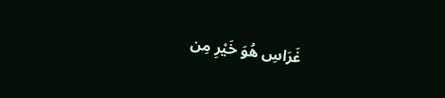غَرَاسِ هُوَ خَيْرِ مِن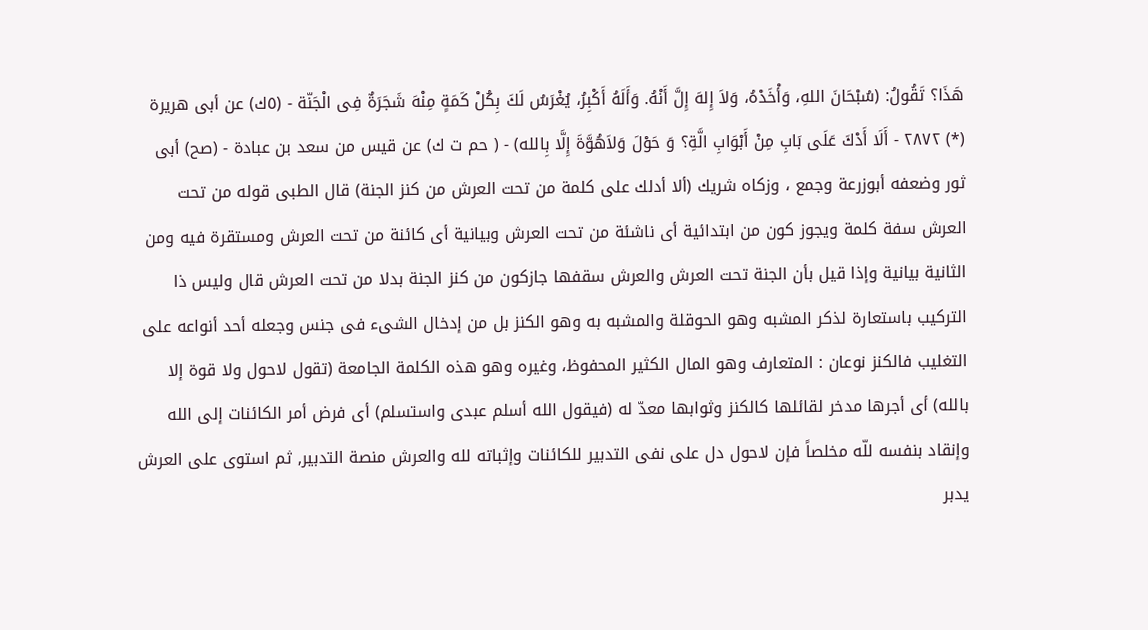هَذَا؟ تَقُولُ: (سُبْحَانَ اللهِ، وَأْخَدْهُ، وَلاَ إِلهَ إِلَّ أَنْهُ. وَأَلَهُ أَكْبِرُ، يُغْرَسُ لَكَ بِكُلْ كَمَةٍ مِنْهَ شَجَرَةٌ فِى الْجَنّة - (٥ك) عن أبى هريرة (*) ٢٨٧٢ - أَلَا أَدْكَ عَلَى بَابِ مِنْ أَبْوَابِ الَّةِ؟ وَ حَوْلَ وَلاَهُوَّةَ إِلَّا بِالله) - ( حم ت ك) عن قيس من سعد بن عبادة - (صح) أبى ثور وضعفه أبوزرعة وجمع ، وزكاه شريك (ألا أدلك على كلمة من تحت العرش من كنز الجنة) قال الطبى قوله من تحت العرش سفة كلمة ويجوز كون من ابتدائية أى ناشئة من تحت العرش وبيانية أى كائنة من تحت العرش ومستقرة فيه ومن الثانية بيانية وإذا قيل بأن الجنة تحت العرش والعرش سقفها جازكون من كنز الجنة بدلا من تحت العرش قال وليس ذا التركيب باستعارة لذكر المشبه وهو الحوقلة والمشبه به وهو الكنز بل من إدخال الشىء فى جنس وجعله أحد أنواعه على التغليب فالكنز نوعان : المتعارف وهو المال الكثير المحفوظ، وغيره وهو هذه الكلمة الجامعة (تقول لاحول ولا قوة إلا بالله) أى أجرها مدخر لقائلها كالكنز وثوابها معدّ له (فيقول الله أسلم عبدى واستسلم) أى فرض أمر الكائنات إلى الله وإنقاد بنفسه للّه مخلصاً فإن لاحول دل على نفى التدبير للكائنات وإثباته لله والعرش منصة التدبير, ثم استوى على العرش يدبر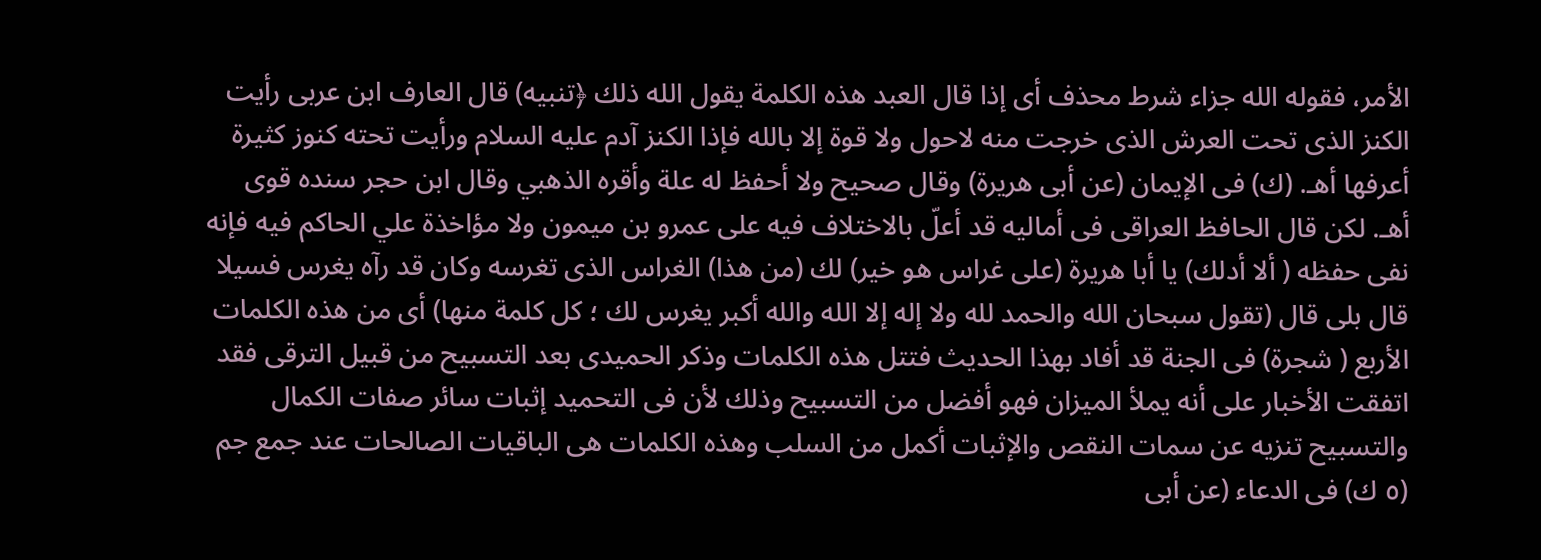الأمر، فقوله الله جزاء شرط محذف أى إذا قال العبد هذه الكلمة يقول الله ذلك ﴿تنبيه) قال العارف ابن عربى رأيت الكنز الذى تحت العرش الذى خرجت منه لاحول ولا قوة إلا بالله فإذا الكنز آدم عليه السلام ورأيت تحته كنوز كثيرة أعرفها أهـ. (ك) فى الإيمان (عن أبى هريرة) وقال صحيح ولا أحفظ له علة وأقره الذهبي وقال ابن حجر سنده قوى أهـ. لكن قال الحافظ العراقى فى أماليه قد أعلّ بالاختلاف فيه على عمرو بن ميمون ولا مؤاخذة علي الحاكم فيه فإنه نفى حفظه ( ألا أدلك) يا أبا هريرة (على غراس هو خير) لك (من هذا) الغراس الذى تغرسه وكان قد رآه يغرس فسيلا قال بلى قال (تقول سبحان الله والحمد لله ولا إله إلا الله والله أكبر يغرس لك ؛ كل كلمة منها) أى من هذه الكلمات الأربع ( شجرة) فى الجنة قد أفاد بهذا الحديث فتتل هذه الكلمات وذكر الحميدى بعد التسبيح من قبيل الترقى فقد اتفقت الأخبار على أنه يملأ الميزان فهو أفضل من التسبيح وذلك لأن فى التحميد إثبات سائر صفات الكمال والتسبيح تنزيه عن سمات النقص والإثبات أكمل من السلب وهذه الكلمات هى الباقيات الصالحات عند جمع جم (٥ ك) فى الدعاء (عن أبى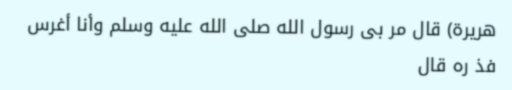هريرة) قال مر بى رسول الله صلى الله عليه وسلم وأنا أغرس فذ ره قال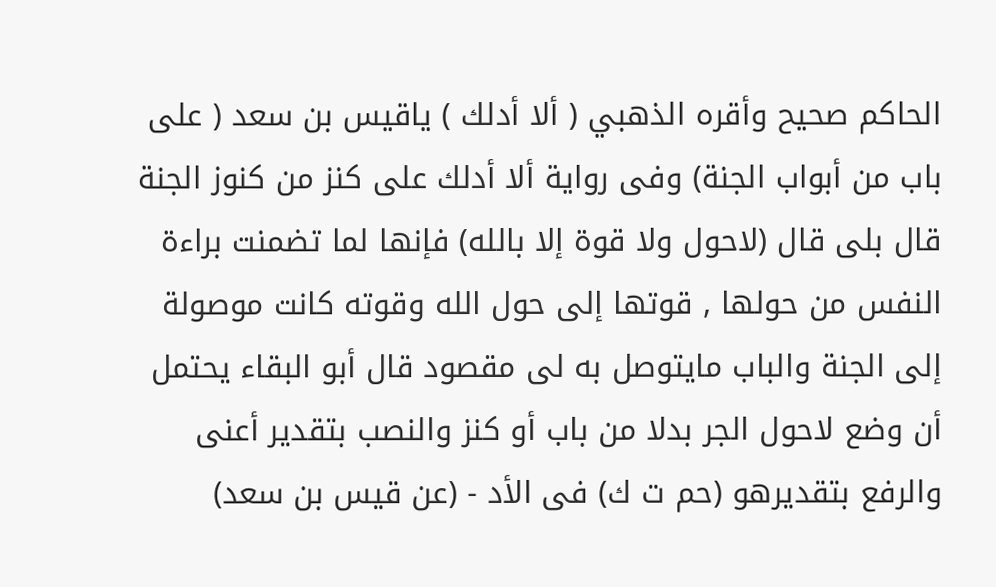الحاكم صحيح وأقره الذهبي ( ألا أدلك ) ياقيس بن سعد ( على باب من أبواب الجنة) وفى رواية ألا أدلك على كنز من كنوز الجنة قال بلى قال (لاحول ولا قوة إلا بالله) فإنها لما تضمنت براءة النفس من حولها , قوتها إلى حول الله وقوته كانت موصولة إلى الجنة والباب مايتوصل به لى مقصود قال أبو البقاء يحتمل أن وضع لاحول الجر بدلا من باب أو كنز والنصب بتقدير أعنى والرفع بتقديرهو (حم ت ك) فى الأد - (عن قيس بن سعد)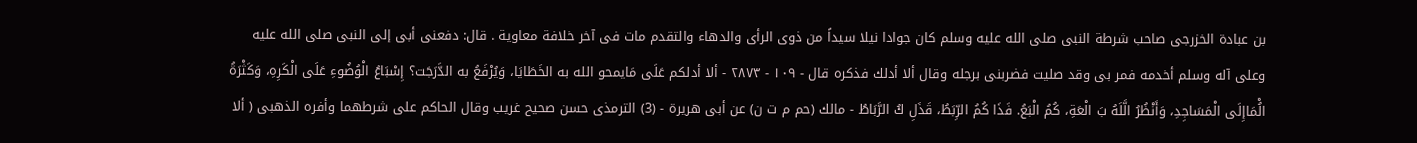بن عبادة الخزرجى صاحب شرطة النبى صلى الله عليه وسلم كان جوادا نيلا سيداً من ذوى الرأى والدهاء والتقدم مات فى آخر خلافة معاوية . قال: دفعنى أبى إلى النبى صلى الله عليه وعلى آله وسلم أخدمه فمر بى وقد صليت فضربنى برجله وقال ألا أدلك فذكره قال - ١٠٩ - ٢٨٧٣ - ألا أدلكم عَلَى مَايمحو الله به الخَطَايَا، وَيُرْفَعُ به الدَّرَجَت؟ إِسْبَاعُ الْوُضُوءِ عَلَى الْكَرِهِ، وَكَثْرَةُ الُْمَاإِلَى الْمَسَاجِدِ، وَأَنْظُرُ الَّلَهُ بَ الْعَةِ، كُمُ الْبَعُ. فَذَا كُمُ الرِّبَطُ، قَذَلِ كُ الرَّبَاطُ - مالك (حم م ت ن) عن أبى هريرة - (3) الترمذى حسن صحيح غريب وقال الحاكم على شرطهما وأفره الذهبى ( ألا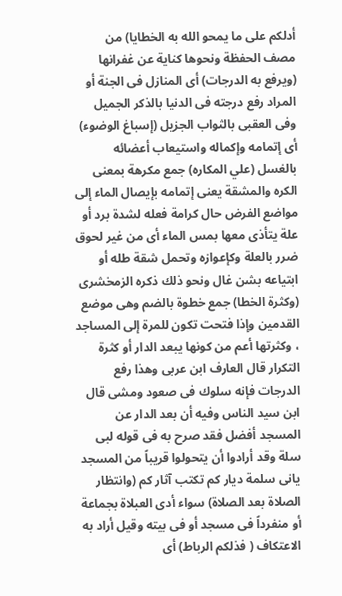أدلكم على ما يمحو الله به الخطايا) من مصف الحفظة ونحوها كناية عن غفرانها (ويرفع به الدرجات) أى المنازل فى الجنة أو المراد رفع درجته فى الدنيا بالذكر الجميل وفى العقبى بالثواب الجزيل (إسباغ الوضوء) أى إتمامه وإكماله واستيعاب أعضائه بالغسل (علي المكاره) جمع مكرهة بمعنى الكره والمشقة يعنى إتمامه بإيصال الماء إلى مواضع الفرض حال كرامة فعله لشدة برد أو علة يتأذى معها بمس الماء أى من غير لحوق ضرر بالعلة وكإعوازه وتحمل شقة طله أو ابتياعه بشن غال ونحو ذلك ذكره الزمخشرى (وكثرة الخطا) جمع خطوة بالضم وهى موضع القدمين وإذا فتحت تكون للمرة إلى المساجد ، وكثرتها أعم من كونها يبعد الدار أو كثرة التكرار قال العارف ابن عربى وهذا رفع الدرجات فإنه سلوك فى صعود ومشى قال ابن سيد الناس وفيه أن بعد الدار عن المسجد أفضل فقد صرح به فى قوله لبى سلة وقد أرادوا أن يتحولوا قريباً من المسجد يانى سلمة ديار كم تكتب آثار كم (وانتظار الصلاة بعد الصلاة) سواء أدى العبلاة بجماعة أو منفرداً فى مسجد أو فى بيته وقيل أراد به الاعتكاف ( فذلكم الرباط) أى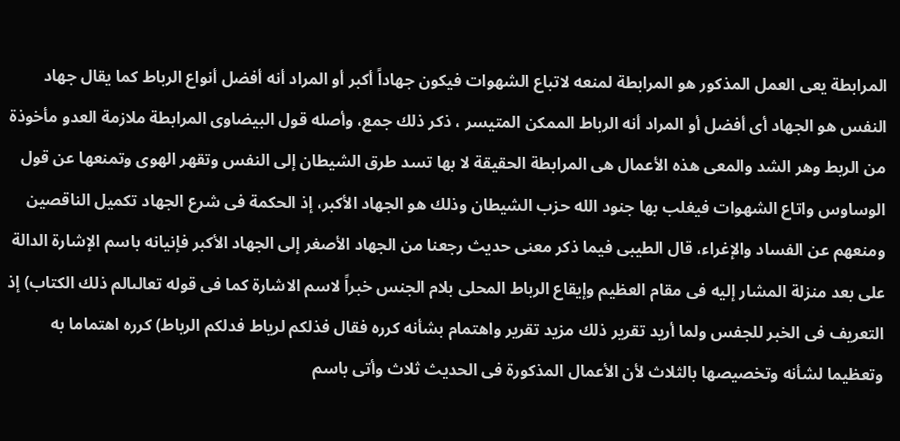المرابطة يعى العمل المذكور هو المرابطة لمنعه لاتباع الشهوات فيكون جهاداً أكبر أو المراد أنه أفضل أنواع الرباط كما يقال جهاد النفس هو الجهاد أى أفضل أو المراد أنه الرباط الممكن المتيسر ، ذكر ذلك جمع، وأصله قول البيضاوى المرابطة ملازمة العدو مأخوذة من الربط وهر الشد والمعى هذه الأعمال هى المرابطة الحقيقة لا بها تسد طرق الشيطان إلى النفس وتقهر الهوى وتمنعها عن قول الوساوس واتاع الشهوات فيغلب بها جنود الله حزب الشيطان وذلك هو الجهاد الأكبر، إذ الحكمة فى شرع الجهاد تكميل الناقصين ومنعهم عن الفساد والإغراء، قال الطيبى فيما ذكر معنى حديث رجعنا من الجهاد الأصغر إلى الجهاد الأكبر فإنيانه باسم الإشارة الدالة على بعد منزلة المشار إليه فى مقام العظيم وإيقاع الرباط المحلى بلام الجنس خبراً لاسم الاشارة كما فى قوله تعالىالم ذلك الكتاب) إذ التعريف فى الخبر للجفس ولما أريد تقرير ذلك مزيد تقرير واهتمام بشأنه كرره فقال فذلكم لرياط فدلكم الرباط) كرره اهتماما به وتعظيما لشأنه وتخصيصها بالثلاث لأن الأعمال المذكورة فى الحديث ثلاث وأتى باسم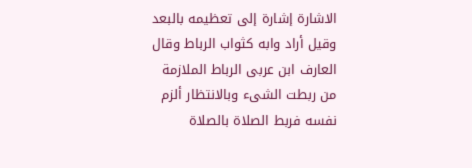الاشارة إشارة إلى تعظيمه بالبعد وقيل أراد وابه كثواب الرباط وقال العارف ابن عربى الرباط الملازمة من ربطت الشىء وبالانتظار ألزم نفسه فربط الصلاة بالصلاة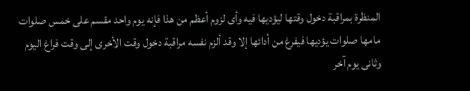المنظرة بمراقبة دخول وقتها ليؤديها فيه وأى لزوم أعظم من هذا فإنه يوم واحد مقسم على خمس صلوات مامها صلوات يؤديها فيفرغ من أدائها إلا وقد ألزم نفسه مراقبة دخول وقت الأخرى إلى وقت فراغ اليوم وثانى يوم آخر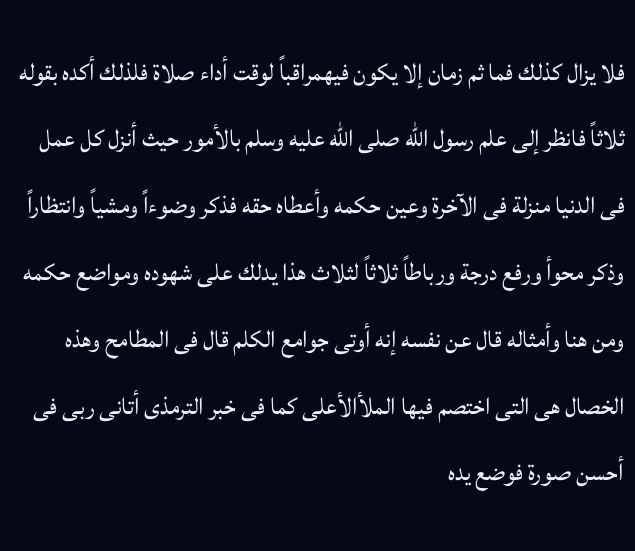فلا يزال كذلك فما ثم زمان إلا يكون فيهمراقباً لوقت أداء صلاة فلذلك أكده بقوله ثلاثاً فانظر إلى علم رسول الله صلى الله عليه وسلم بالأمور حيث أنزل كل عمل فى الدنيا منزلة فى الآخرة وعين حكمه وأعطاه حقه فذكر وضوءاً ومشياً وانتظاراً وذكر محوأ ورفع درجة ورباطاً ثلاثاً لثلاث هذا يدلك على شهوده ومواضع حكمه ومن هنا وأمثاله قال عن نفسه إنه أوتى جوامع الكلم قال فى المطامح وهذه الخصال هى التى اختصم فيها الملأالأعلى كما فى خبر الترمذى أتانى ربى فى أحسن صورة فوضع يده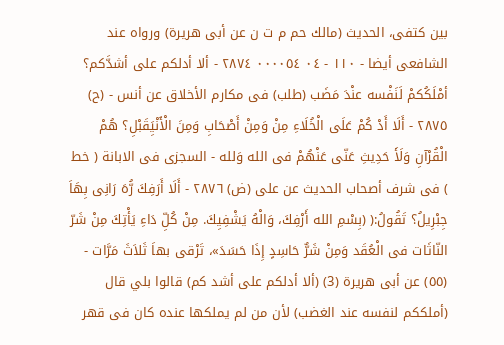بين كتفى، الحديث (مالك حم م ت ن عن أبى هريرة) ورواه عند الشافعى أيضا - ١١٠ - ٠٤ ٠٠٠٠٥٤ ٢٨٧٤ - ألا أدلكم على أشدَّكم؟ أمْلَكُكمْ لَنَفْسه عنْدَ مَضَب (طلب) فى مكارم الأخلاق عن أنس - (ح) ٢٨٧٥ - أَلَا أَدْ كُمْ عَلَى الْخُلَاءِ مِنْ وَمِنْ أَصْحَابِ وَمِنَ الْأَنْيَِقَبْلِ؟ هُمْ الْقُرْآنِ وَلَأَ حَدِيثِ عَنّى عَنْهُمْ فى الله وَلله - السجزى فى الابانة ( خط ) فى شرف أصحاب الحديث عن على (ض) ٢٨٧٦ - أَلَا أَرَفِكَ رُّهَ رَانِى بِهَاَ جِبْرِيلُ؟ تَقُولُ:( (بِسْمِ الله أَرْفِكَ، وَالْهُ يَشْفِيِكَ. مِنْ كُلِّ دَاءِ يَأْتِكَ مِنْ شَرّ النّاثَات فى الْعُقَد وَمِنْ شَرٌّ حَاسِدٍ إِذَا حَسَدَ»، تَرْقى بهاَ ثَلاَثَ مَرَّات - (٥٥) عن أبى هريرة (3) (ألا أدلكم على أشد كم) قالوا بلي قال (أملككم لنفسه عند الغضب) لأن من لم يملكها عنده كان فى قهر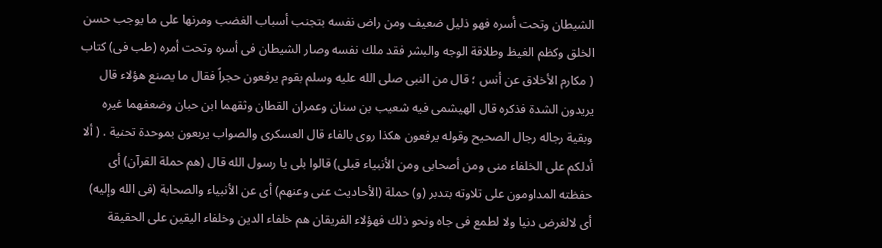الشيطان وتحت أسره فهو ذليل ضعيف ومن راض نفسه بتجنب أسباب الغضب ومرنها على ما يوجب حسن الخلق وكظم الغيظ وطلاقة الوجه والبشر فقد ملك نفسه وصار الشيطان فى أسره وتحت أمره (طب فى) كتاب ( مكارم الأخلاق عن أنس ؛ قال من النبى صلى الله عليه وسلم بقوم يرفعون حجراً فقال ما يصنع هؤلاء قال يريدون الشدة فذكره قال الهيشمى فيه شعيب بن سنان وعمران القطان وثقهما ابن حبان وضعفهما غيره وبقية رجاله رجال الصحيح وقوله يرفعون هكذا روى بالفاء قال العسكرى والصواب يربعون بموحدة تحنية . ( ألا أدلكم على الخلفاء منى ومن أصحابى ومن الأنبياء قبلى) قالوا بلى يا رسول الله قال (هم حملة القرآن) أى حفظته المداومون على تلاوته بتدبر (و) حملة (الأحاديث عنى وعنهم) أى عن الأنبياء والصحابة (فى الله وإليه) أى لالغرض دنيا ولا لطمع فى جاه ونحو ذلك فهؤلاء الفريقان هم خلفاء الدين وخلفاء اليقين على الحقيقة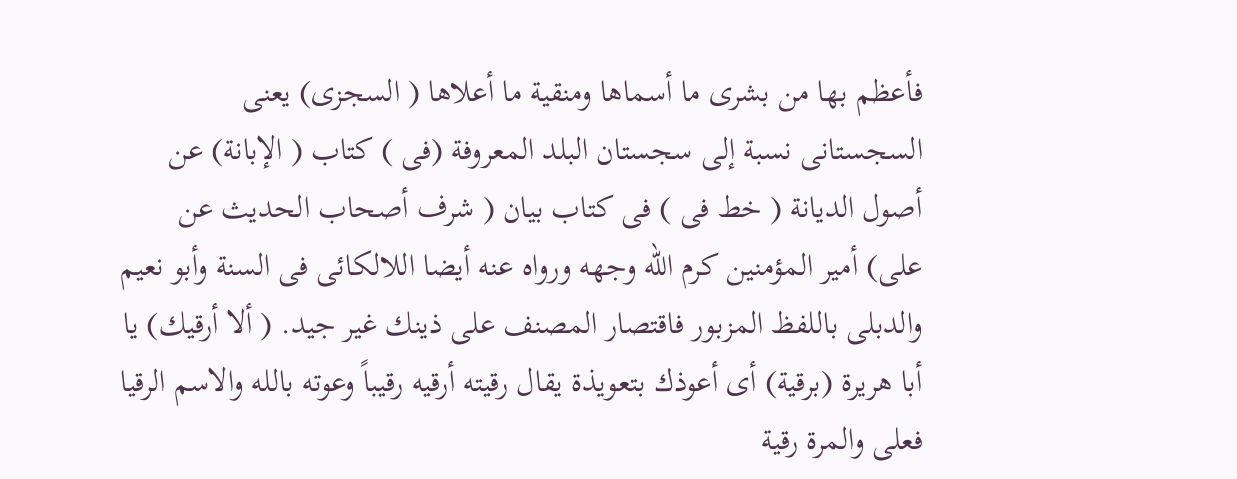فأعظم بها من بشرى ما أسماها ومنقية ما أعلاها ( السجزى) يعنى السجستانى نسبة إلى سجستان البلد المعروفة (فى ) كتاب ( الإبانة) عن أصول الديانة ( خط فى ) فى كتاب بيان ( شرف أصحاب الحديث عن على) أمير المؤمنين كرم الله وجهه ورواه عنه أيضا اللالكائى فى السنة وأبو نعيم والدبلى باللفظ المزبور فاقتصار المصنف على ذينك غير جيد. ( ألا أرقيك) يا أبا هريرة (برقية) أى أعوذك بتعويذة يقال رقيته أرقيه رقيباً وعوته بالله والاسم الرقيا فعلى والمرة رقية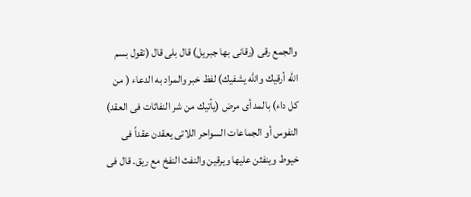والجمع رقى (رقانى بها جبريل) قال بلى قال (تقول بسم الله أرقيك والله يشفيك) لفظ خبر والمراد به الدعاء ( من كل داء) بالمد أى مرض (يأتيك من شر النفاثات فى العقد) النفوس أو الجماعات السواحر اللاتى يعقدن عقداً فى خيوط وينفثن عليها ويرقين والنفث النفخ مع ريق. قال فى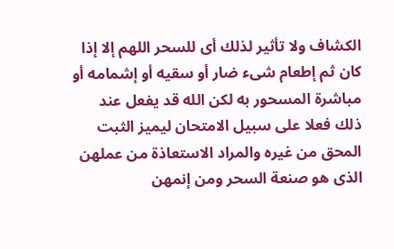الكشاف ولا تأثير لذلك أى للسحر اللهم إلا إذا كان ثم إطعام شىء ضار أو سقيه أو إشمامه أو مباشرة المسحور به لكن الله قد يفعل عند ذلك فعلا على سبيل الامتحان ليميز الثبت المحق من غيره والمراد الاستعاذة من عملهن الذى هو صنعة السحر ومن إنمهن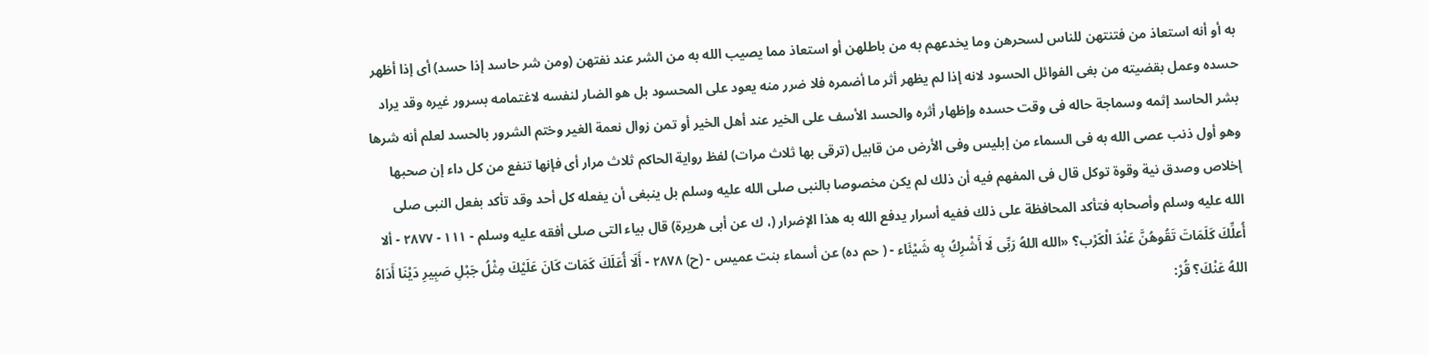به أو أنه استعاذ من فتنتهن للناس لسحرهن وما يخدعهم به من باطلهن أو استعاذ مما يصيب الله به من الشر عند نفتهن (ومن شر حاسد إذا حسد) أى إذا أظهر حسده وعمل بقضيته من بغى الفوائل الحسود لانه إذا لم يظهر أثر ما أضمره فلا ضرر منه يعود على المحسود بل هو الضار لنفسه لاغتمامه بسرور غيره وقد يراد بشر الحاسد إثمه وسماجة حاله فى وقت حسده وإظهار أثره والحسد الأسف على الخير عند أهل الخير أو تمن زوال نعمة الغير وختم الشرور بالحسد لعلم أنه شرها وهو أول ذنب عصى الله به فى السماء من إبليس وفى الأرض من قابيل (ترقى بها ثلاث مرات) لفظ رواية الحاكم ثلاث مرار أى فإنها تنفع من كل داء إن صحبها إخلاص وصدق نية وقوة توكل قال فى المفهم فيه أن ذلك لم يكن مخصوصا بالنبى صلى الله عليه وسلم بل ينبغى أن يفعله كل أحد وقد تأكد بفعل النبى صلى الله عليه وسلم وأصحابه فتأكد المحافظة على ذلك ففيه أسرار يدفع الله به هذا الإضرار (، ك عن أبى هريرة) قال بياء التى صلى أفقه عليه وسلم - ١١١ - ٢٨٧٧ - ألا أُعلِّكَ كَلَمَاتَ تَقُوهُنَّ عَنْدَ الْكَرْب؟ «الله اللهُ رَبِّى لَا أَشْرِكُ بِه شَيْئَاء - ( حم ده) عن أسماء بنت عميس - (ح) ٢٨٧٨ - أَلَا أُعَلَكَ كَمَات كَانَ عَلَيْكَ مِثْلُ جَبْلِ صَبِيرِ دَيْنَا أَدَاهُ اللهُ عَنْكَ؟ قُرْ: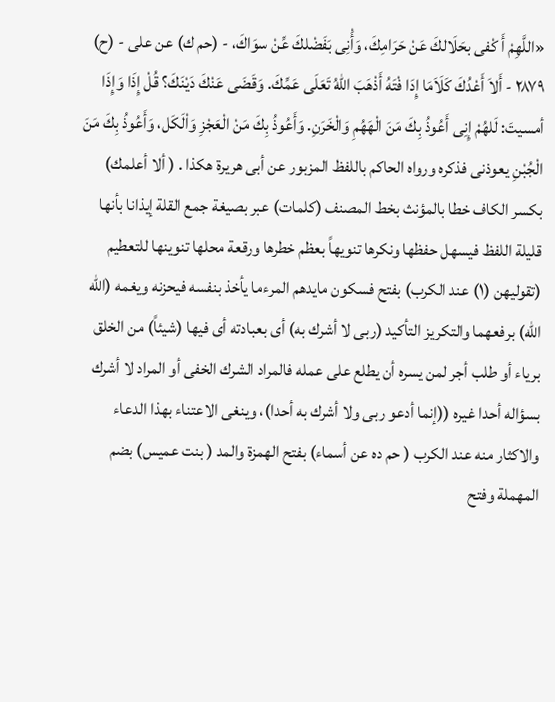«اللَّهِمْ أَ كْفى بحَلَالكَ عَنْ حَرَامِكَ، وَأَْنِى بَفَضْلكَ عِّنْ سوَاكَ، - (حم ك) عن على - (ح) ٢٨٧٩ - أَلاَ أَعْدُكَ كَلَاَمَا إِدَا فْتَهُ أَذْهَبَ اللهُ تَعَلَى عَمِّكَ. وَقَضَى عَنْكَ دَيْنَكَ؟ قُلْ إِذَا وَإِذَا أمسيتَ: لَلهُمْ إِنِى أَعُوذُ بِكَ مَنَ الْهَهُمِ وَالْخَرَنِ. وَأَعُوذُ بِكَ مَنْ الْعَجْزِ وَاْلَكَل، وَأَعُوذُ بِكَ مَنَ الْجُبْنِ يعوذنى فذكره ورواه الحاكم باللفظ المزبور عن أبى هريرة هكذا . ( ألا أعلمك) بكسر الكاف خطا بالمؤنث بخط المصنف (كلمات) عبر بصيغة جمع القلة إيذانا بأنها قليلة اللفظ فيسهل حفظها ونكرها تنويهاً بعظم خطرها ورقعة محلها تنوينها للتعطيم (تقوليهن (١) عند الكرب) بفتح فسكون مايدهم المرءما يأخذ بنفسه فيحزنه ويغمه (الله الله) برفعهما والتكريز التأكيد (ربى لا أشرك به) أى بعبادته أى فيها (شيئاً) من الخلق برياء أو طلب أجر لمن يسره أن يطلع على عمله فالمراد الشرك الخفى أو المراد لا أشرك بسؤاله أحدا غيره ((إنما أدعو ربى ولا أشرك به أحدا)، وينغى الاعتناء بهذا الدعاء والاكثار منه عند الكرب ( حم ده عن أسماء) بفتح الهمزة والمد ( بنت عميس) بضم المهملة وفتح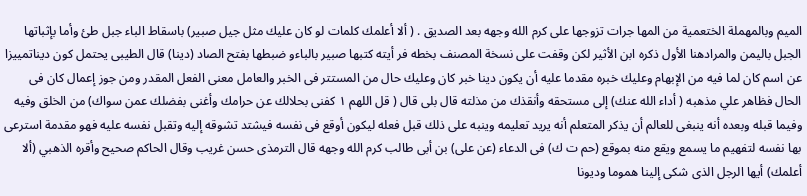الميم وبالمهملة الختعمية من المها جرات تزوجها على كرم الله وجهه بعد الصديق . ( ألا أعلمك كلمات لو كان عليك مثل جيل صبير) باسقاط الباء جبل طئ وأما بإثباتها الجبل باليمن والمرادهنا الأول ذكره ابن الأثير لكن وقفت على نسخة المصنف بخطه فر أيته كتبها صبير بالباءو ضبطها بفتح الصاد (دينا) قال الطيبى يحتمل كون ديناتمييزا عن اسم كان لما فيه من الإبهام وعليك خبره مقدما عليه أن يكون دينا خبر كان وعليك حال من المستتر فى الخبر والعامل معنى الفعل المقدر ومن جوز إعمال كان فى الحال فظاهر علي مذهبه ( أداء الله عنك) إلى مستحقه وأنقذك من مذلته قال بلى قال ( قل اللهم ١ كفنى بحلالك عن حرامك وأغنى بفضلك عمن سواك) من الخلق وفيه وفيما قبله وبعده أنه ينبغى للعالم أن يذكر المتعلم أنه يريد تعليمه وينبه على ذلك قبل فعله ليكون أوقع فى نفسه فيشتد تشوقه إليه وتقبل نفسه عليه فهو مقدمة استرعى بها نفسه لتفهيم ما يسمع ويقع منه بموقع (حم ت ك) فى الدعاء (عن على) بن أبى طالب كرم الله وجهه قال الترمذى حسن غريب وقال الحاكم صحيح وأقره الذهبي (ألا أعلمك) أيها الرجل الذى شكى إلينا هموما وديونا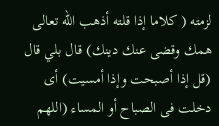لزمته ( كلاما إذا قلته أذهب الله تعالى همك وقضى عنك دينك) قال بلي قال (قل إذا أصبحت وإذا أمسيت) أى دخلت فى الصباح أو المساء (اللهم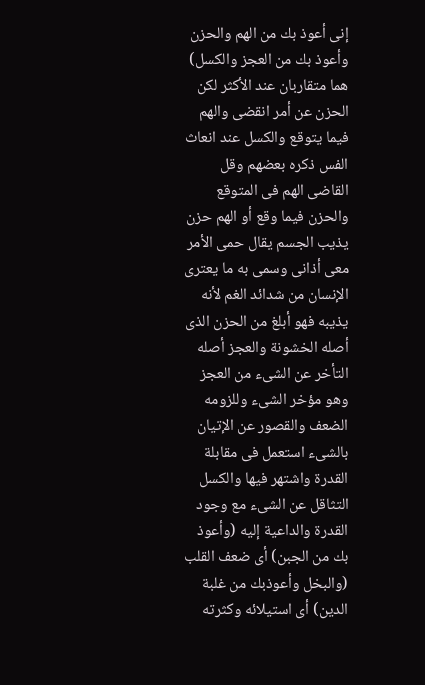إنى أعوذ بك من الهم والحزن وأعوذ بك من العجز والكسل) هما متقاربان عند الأكثر لكن الحزن عن أمر انقضى والهم فيما يتوقع والكسل عند انعاث الفس ذكره بعضهم وقل القاضى الهم فى المتوقع والحزن فيما وقع أو الهم حزن يذيب الجسم يقال حمى الأمر معى أذانى وسمى به ما يعترى الإنسان من شدائد الغم لأنه يذيبه فهو أبلغ من الحزن الذى أصله الخشونة والعجز أصله التأخر عن الشىء من العجز وهو مؤخر الشىء وللزومه الضعف والقصور عن الإتيان بالشىء استعمل فى مقابلة القدرة واشتهر فيها والكسل التثاقل عن الشىء مع وجود القدرة والداعية إليه (وأعوذ بك من الجبن) أى ضعف القلب (والبخل وأعوذبك من غلبة الدين) أى استيلائه وكثرته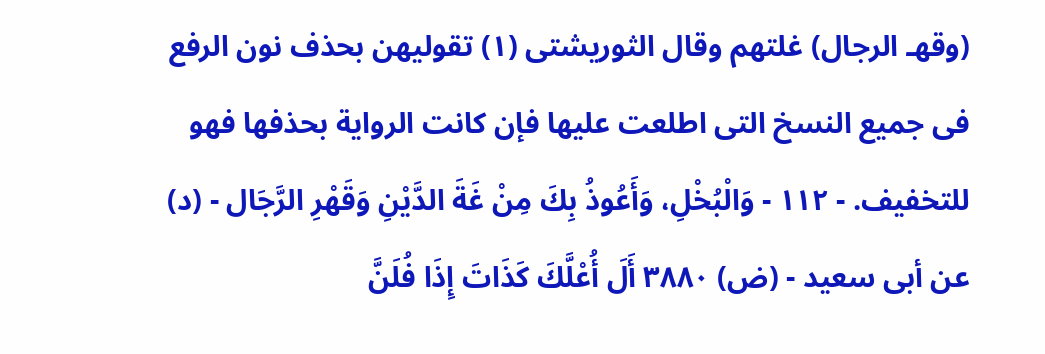(وقهـ الرجال) غلتهم وقال الثوريشتى (١) تقوليهن بحذف نون الرفع فى جميع النسخ التى اطلعت عليها فإن كانت الرواية بحذفها فهو للتخفيف. - ١١٢ - وَالْبُخْلِ، وَأَعُوذُ بِكَ مِنْ غَةَ الدَّيْنِ وَقَهْرِ الرَّجَال - (د) عن أبى سعيد - (ض) ٣٨٨٠ أَلَ أُعْلَّكَ كَذَاتَ إِذَا فُلَنَّ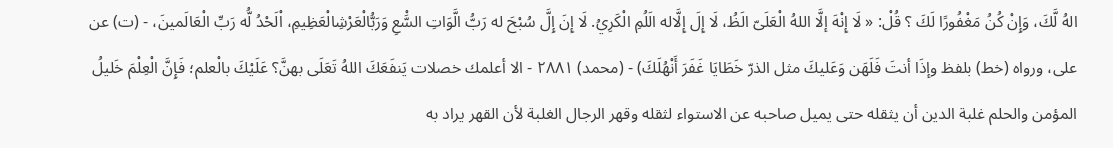الهُ لَّكَ، وَإِنْ كُنُ مَغْفُورًا لَكَ ؟ قُلْ: « لَا إِنْهَ إلَّا اللهُ الْعَلَىّ الَظُ، لَا إِلَ إِلَّاله الَلُمِ الْكَرِيُ. لَا إِنَ إِلَّ سُبْحَ له رَبُّ الَّوَاتِ السَّْعِ وَرَبُّالْعَرْشِالْعَظِيمِ، اْلَحْدُ لُّه رَبِّ الْعَالَمينَ، - (ت) عن على، ورواه (خط) بلفظ وإذَا أنتَ فَلَهَن وَعَليكَ مثل الذرّ خَطَايَا غَفَرَ أَنْهُلَكَ) - (محمد) ٢٨٨١ - الا أعلمك خصلات يَنفَعَكَ اللهُ تَعَلَى بهنَّ؟ عَلَيْكَ بالْعلم؛ فَإِنَّ الْعِلْمَ خَليلُ المؤمن والحلم غلبة الدين أن يثقله حتى يميل صاحبه عن الاستواء لثقله وقهر الرجال الغلبة لأن القهر يراد به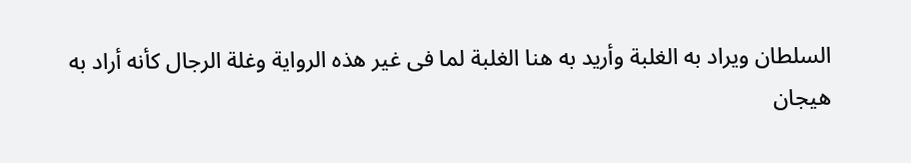السلطان ويراد به الغلبة وأريد به هنا الغلبة لما فى غير هذه الرواية وغلة الرجال كأنه أراد به هيجان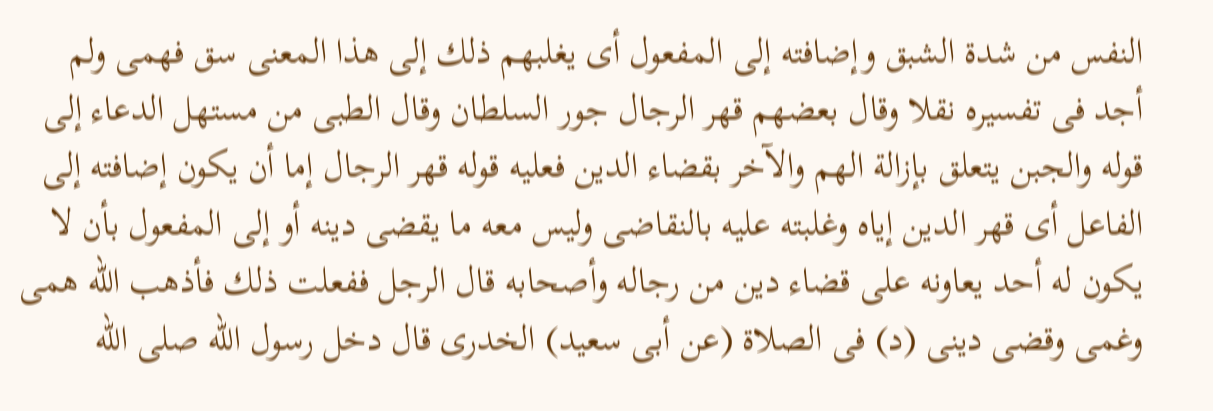النفس من شدة الشبق وإضافته إلى المفعول أى يغلبهم ذلك إلى هذا المعنى سق فهمى ولم أجد فى تفسيره نقلا وقال بعضهم قهر الرجال جور السلطان وقال الطبى من مستهل الدعاء إلى قوله والجبن يتعلق بإزالة الهم والآخر بقضاء الدين فعليه قوله قهر الرجال إما أن يكون إضافته إلى الفاعل أى قهر الدين إياه وغلبته عليه بالنقاضى وليس معه ما يقضى دينه أو إلى المفعول بأن لا يكون له أحد يعاونه على قضاء دين من رجاله وأصحابه قال الرجل ففعلت ذلك فأذهب اللّه همى وغمى وقضى دينى (د) فى الصلاة (عن أبى سعيد) الخدرى قال دخل رسول الله صلى الله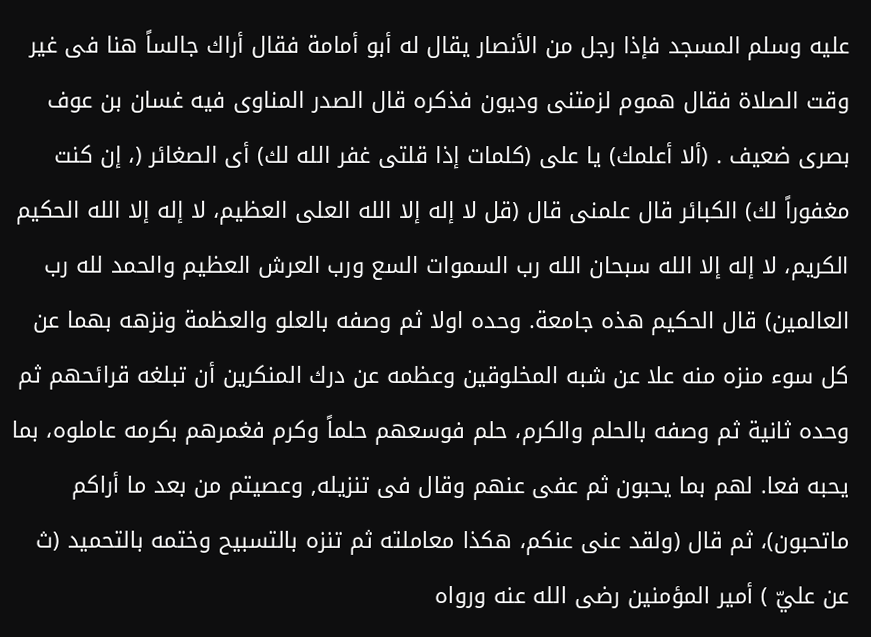عليه وسلم المسجد فإذا رجل من الأنصار يقال له أبو أمامة فقال أراك جالساً هنا فى غير وقت الصلاة فقال هموم لزمتنى وديون فذكره قال الصدر المناوى فيه غسان بن عوف بصرى ضعيف . (ألا أعلمك) يا على (كلمات إذا قلتى غفر الله لك) أى الصغائر (، إن كنت مغفوراً لك) الكبائر قال علمنى قال (قل لا إله إلا الله العلى العظيم، لا إله إلا الله الحكيم الكريم، لا إله إلا الله سبحان الله رب السموات السع ورب العرش العظيم والحمد لله رب العالمين) قال الحكيم هذه جامعة. وحده اولا ثم وصفه بالعلو والعظمة ونزهه بهما عن كل سوء منزه منه علا عن شبه المخلوقين وعظمه عن درك المنكرين أن تبلغه قرائحهم ثم وحده ثانية ثم وصفه بالحلم والكرم، حلم فوسعهم حلماً وكرم فغمرهم بكرمه عاملوه، بما يحبه فعا. لهم بما يحبون ثم عفى عنهم وقال فى تنزيله, وعصيتم من بعد ما أراكم ماتحبون)، ثم قال (ولقد عنى عنكم، هكذا معاملته ثم تنزه بالتسبيح وختمه بالتحميد (ث عن عليّ ) أمير المؤمنين رضى الله عنه ورواه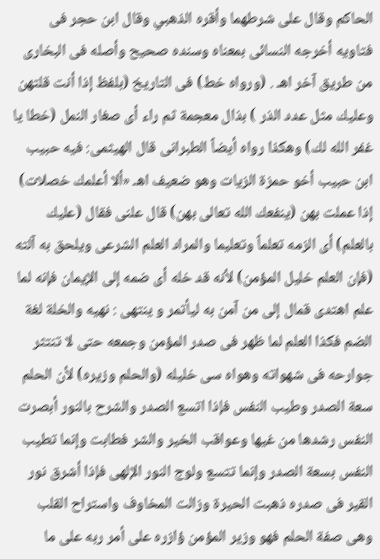الحاكم وقال على شرطهما وأقره الذهبي وقال ابن حجر فى فتاويه أخرجه النسائى بمعناه وسنده صحيح وأصله فى البخارى من طريق آخر اهـ . (ورواه خط) فى التاريخ (بلفظ إذا أنت قلتهن وعليك مثل عدد الذر ) بذال معجمة ثم راء أى صغار النمل (خطا يا غفر الله لك) وهكذا رواه أيضاً الطبرانى قال الهيثمى: فيه حبيب ابن حبيب أخو حمزة الزيات وهو ضعيف اهـ «ألا أعلمك خصلات) إذا عملت بهن (ينفعك الله تعالى بهن) قال علنى فقال (عليك بالعلم) أى الزمه تعلماً وتعليما والمراد العلم الشرعى ويلحق به آلته (فإن العلم خليل المؤمن) لأنه قد خله أى ضمه إلى الإيمان فإنه لما علم اهتدى قمال إلى من آمن به ليأتمر و ينتهى : نهيه والخلة لغة الضم فكذا العلم لما ظهر فى صدر المؤمن وجمعه حتى لا تنتثر جوارحه فى شهواته وهواه سى خليله (والحلم وزيره) لأن الحلم سعة الصدر وطيب النفس فإذا اتسع الصدر والشرح بالنور أبصرت النفس رشدها من غيها وعواقب الخير والشر فطابت وإنما تطيب النفس بسعة الصدر وإنما تتسع ولوج النور الإلهى فإذا أشرق نور القير فى صدره ذهبت الحيرة وزالت المخاوف واستراح القلب وهى صفة الحلم فهو وزير المؤمن ؤازره على أمر ربه على ما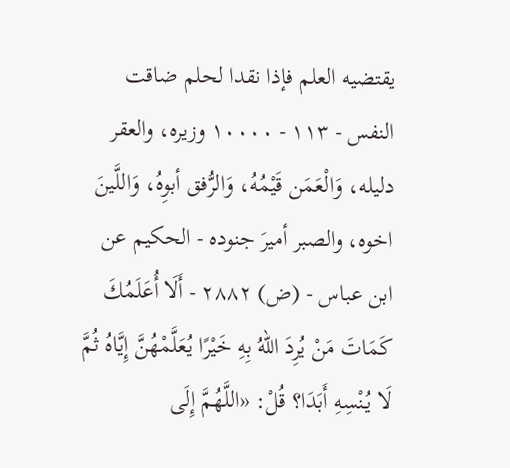يقتضيه العلم فإذا نقدا لحلم ضاقت النفس - ١١٣ - ١٠٠٠٠ وزيره، والعقر دليله، وَالْعَمَن قَيْمُهُ، وَالرُّفق أبوِهُ، وَاللَّينَ اخوه، والصبر أميرَ جنوده - الحكيم عن ابن عباس - (ض) ٢٨٨٢ - أَلَا أُعَلَمُكَ كَمَاتَ مَنْ يُرِدَ اللهُ بِهِ خَيْرًا يُعَلَّمْهُنَّ إِيَّاهُ ثُمَّ لَا يُنْسِهِ أَبَدَا؟ قُلْ: «اللَّهُمَّ إِلَى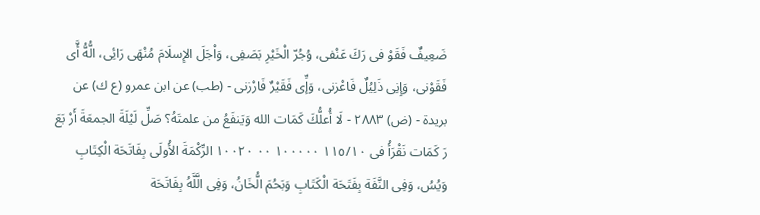ضَعِيفٌ فَقَوْ فى رَكَ عَنْفى، وُجُرّ الْخَيْرِ بَصَفِى، وَاْجَلَ الإِسلَامَ مُنْهَى رَائِى، الُّهُّ أَّى فَقَوْنى، وَإِنِى ذَلِيُلٌ فَاعْزنى، وَإِّى فَقَيْرٌ فَارْزنى - (طب) عن ابن عمرو (ع ك) عن بريدة - (ض) ٢٨٨٣ - لَا أُعلُّكَ كَمَات الله وَيَنفَعُ من علمتَهُ؟ صَلِّ لَيْلَةَ الجمعَةَ أَرْ بَعَ رَ كَمَات نَقْرَأُ فى ١١٥/١٠ ١٠٠٠٠٠ ٠٠ ١٠٠٢٠ الرِّكْمَةَ الأُولَى بِفَاتَحَة الْكِتَابِ وَيُسُ، وَفِى النَّفَة بِفَتَحَة الْكَتَابِ وَبَحُمَ الُّخَانُ، وَفِى الَّلَّهُ بِفَاتَحَة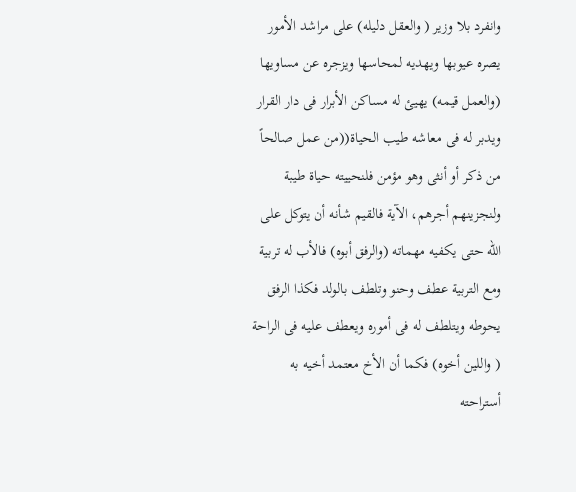وانفرد بلا وزير ( والعقل دليله) على مراشد الأمور يصره عيوبها ويهديه لمحاسها ويزجره عن مساويها (والعمل قيمه) يهيئ له مساكن الأبرار فى دار القرار ويدبر له فى معاشه طيب الحياة((من عمل صالحاً من ذكر أو أنثى وهو مؤمن فلنحييته حياة طيبة ولنجزينهم أجرهم، الآية فالقيم شأنه أن يتوكل على الله حتى يكفيه مهماته (والرفق أبوه) فالأب له تربية ومع التربية عطف وحنو وتلطف بالولد فكذا الرفق يحوطه ويتلطف له فى أموره ويعطف عليه فى الراحة ( واللين أخوه) فكما أن الأخ معتمد أخيه به أستراحته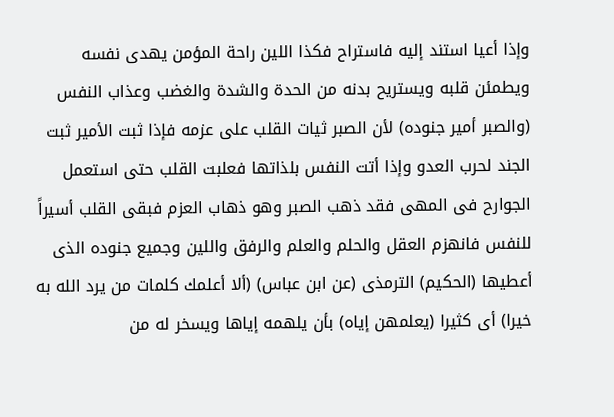وإذا أعيا استند إليه فاستراح فكذا اللين راحة المؤمن يهدى نفسه ويطمئن قلبه ويستريح بدنه من الحدة والشدة والغضب وعذاب النفس (والصبر أمير جنوده) لأن الصبر ثيات القلب على عزمه فإذا ثبت الأمير ثبت الجند لحرب العدو وإذا أتت النفس بلذاتها فعلبت القلب حتى استعمل الجوارح فى المهى فقد ذهب الصبر وهو ذهاب العزم فبقى القلب أسيراً للنفس فانهزم العقل والحلم والعلم والرفق واللين وجميع جنوده الذى أعطيها (الحكيم) الترمذى (عن ابن عباس) (ألا أعلمك كلمات من يرد الله به خيرا) أى كثيرا (يعلمهن إياه) بأن يلهمه إياها ويسخر له من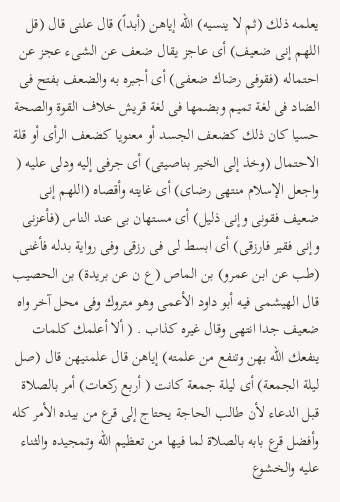يعلمه ذلك (ثم لا ينسيه) الله إياهن (أبداً) قال علنى قال (قل اللهم إنى ضعيف) أى عاجز يقال ضعف عن الشىء عجز عن احتماله (فقوفى رضاك ضعفى) أى أجبره به والضعف بفتح فى الضاد فى لغة تميم وبضمها فى لغة قريش خلاف القوة والصحة حسيا كان ذلك كضعف الجسد أو معنويا كضعف الرأى أو قلة الاحتمال (وخذ إلى الخير بناصيتى) أى جرفى إليه ودلى عليه ( واجعل الإسلام منتهى رضاى) أى غايته وأقصاه (اللهم إنى ضعيف فقونى وإنى ذليل) أى مستهان بى عند الناس (فأعزنى وإنى فقير فارزقى) أى ابسط لى فى رزقى وفى رواية بدله فأغنى (طب عن ابن عمرو) بن الماص (ع ن عن بريدة) بن الحصيب قال الهيشمى فيه أبو داود الأعمى وهو متروك وفى محل آخر واه ضعيف جدا انتهى وقال غيره كذاب . ( ألا أعلمك كلمات ينفعك الله بهن وتنفع من علمته) إياهن قال علمنيهن قال (صل ليلة الجمعة) أى ليلة جمعة كانت ( أربع ركعات) أمر بالصلاة قبل الدعاء لأن طالب الحاجة يحتاج إلى قرع من بيده الأمر كله وأفضل قرع بابه بالصلاة لما فيها من تعظيم الله وتمجيده والثناء عليه والخشوع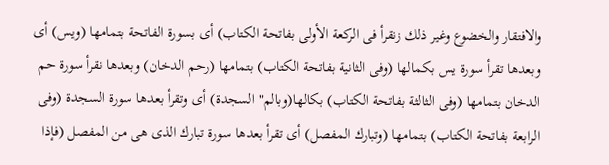والافتقار والخضوع وغير ذلك زنقرأ فى الركعة الأولى بفاتحة الكتاب) أى بسورة الفاتحة بتمامها (ويس) أى وبعدها تقرأ سورة يس بكمالها (وفى الثانية بفاتحة الكتاب) بتمامها (رحم الدخان) وبعدها نقرأ سورة حم الدخان بتمامها (وفى الثالثة بفاتحة الكتاب) بكالها(وبالم" السجدة) أى وتقرأ بعدها سورة السجدة (وفى الرابعة بفاتحة الكتاب) بتمامها (وتبارك المفصل) أى تقرأ بعدها سورة تبارك الذى هى من المفصل (فإذا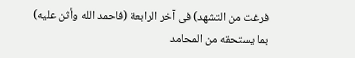فرغت من التشهد) فى آخر الرابعة (فاحمد الله وأثن عليه) بما يستحقه من المحامد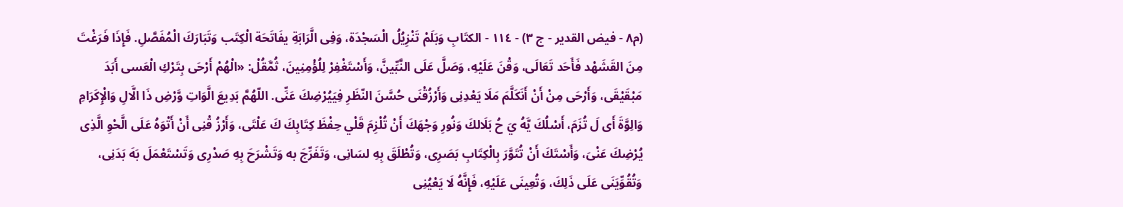(م٨ - فيض القدير - ج ٣) - ١١٤ - الكتَابِ وَبَلَمْ تَنْزِيُلُ الْسَجْدَة، وَفِى الَّرَابَةِ يفَاتَحَة الْكِتَب وَتَبَارَكَ الْمُفَصَّلِ. فَإِذَا فَرَغْتَ مِنَ القَشَهْد فَأَحَد تَعَالَى، وَقْنَ عَلَيْهِ، وَصَلَّ عَلَى النَّبِّينَّ، وَأَسْتَغْفِرْ لِلُؤْمِنِينَ، ثُمَّقُلْ: «الْهُمْ أَرْحَى بِتَرْكِ الْعَسى أَبَدَ مَبْقَيْقَى، وَأَرْحَى مِنْ أَنْ أَنَكَلَّمَ مَلَا يَعْدِنِى وَأَرْزُقْنَى حُسَّنَ النّظَرِ فِيَيُرْضِكَ عَنِّى. اللّهُمَّ بَدِيعَ الَّوَاتِ وَّرْضِ ذَا الَّالِ وَالْإِكَرَامِ وَالِوَّةَ أَى لَ تُزَمَ، أَسْلُكَ يَّهُ يَ حُ بَلَالكَ وَنُورِ وَجْهَكَ أَنْ تُلْزِمَ قَلْي حِفْظَ كِتَابِكَ كَ عَلْتَى، وَأَرْزُ قْنِى أَنْ أَتْوَهُ عَلَى الَّحْوِ الَّذِى يُرْضِكَ عَنْىَ، وَأَسْتَكَ أَنْ تُتَوَّرَ بِالْكِتَابِ بَصَرِى، وَتُطْلَقَ بِهِ لسَانِى، وَتَفَرِّجَ به وَتَشْرَحَ بِهِ صَدْرِى وَتَسْتَعْمَلَ بَهَ بَدَنِى، وَتُقُوِّيَنَى عَلَى ذَلِكَ، وَتُعِينَى عَلَيْهِ، فَإِنَّهُ لَا يَعْيُنِى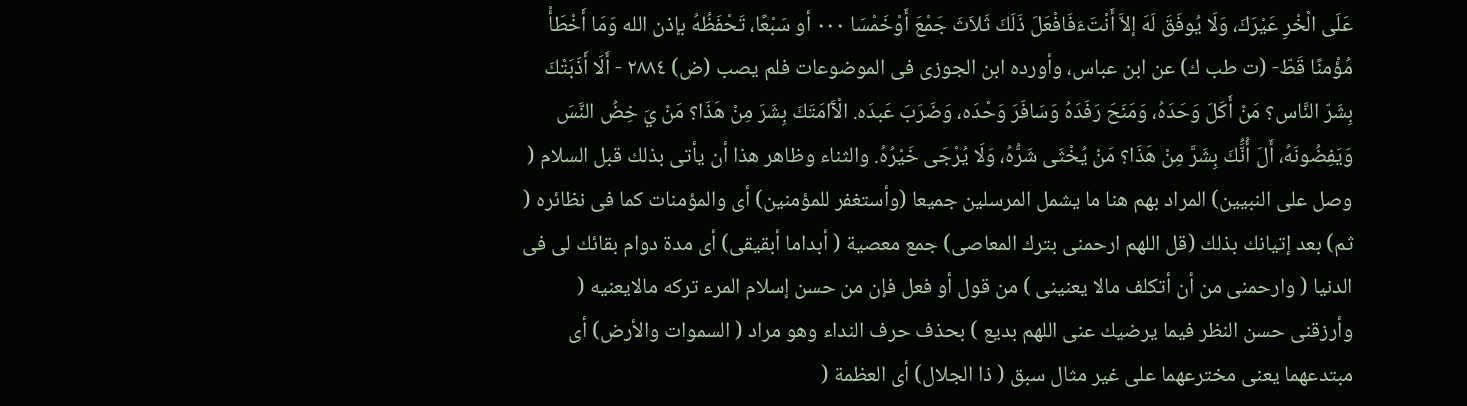عَلَى الْخْرِ عَيْرَكَ، وَلَا يُوفَقَ لَهَ إلاَّ أَنْتَءَفَافْعَلَ ذَلَكَ ثَلاَثَ جَمْعَ أَوْخَمْسَا ٠٠٠ أو سَبْعًا، تَحْفَظُهُ بإذن الله وَمَا أَخْطَأْ مُؤْمنًا قَطّ- (ت طب ك) عن ابن عباس، وأورده ابن الجوزى فى الموضوعات فلم يصب (ض) ٢٨٨٤ - أَلَا أَذَبَتْكَ بِشَرّ النَّاس؟ مَنْ أَكَلَ وَحَدَهُ، وَمَنَحَ رَفَدَهُ وَسَافَرَ وَحْدَه، وَضَرَبَ عَبدَه. الْآَامَتَكَ بِشَرَ مِنْ هَذَا؟ مَنْ يَ خِضُ النَّسَ وَيَفِضُونَهُ، أَلَ أُنَُّكَ بِشَرَّ مِنْ هَذَا؟ مَنْ يُخْثَى شَرُّهُ، وَلَا يُرْجَى خَيْرُهُ. والثناء وظاهر هذا أن يأتى بذلك قبل السلام ( وصل على النبيين) المراد بهم هنا ما يشمل المرسلين جميعا (وأستغفر للمؤمنين) أى والمؤمنات كما فى نظائره ( ثم) بعد إتيانك بذلك (قل اللهم ارحمنى بترك المعاصى) جمع معصية ( أبداما أبقيقى) أى مدة دوام بقائك لى فى الدنيا ( وارحمنى من أن أتكلف مالا يعنينى ) من قول أو فعل فإن من حسن إسلام المرء تركه مالايعنيه ( وأرزقنى حسن النظر فيما يرضيك عنى اللهم بديع ) بحذف حرف النداء وهو مراد ( السموات والأرض) أى مبتدعهما يعنى مخترعهما على غير مثال سبق ( ذا الجلال) أى العظمة (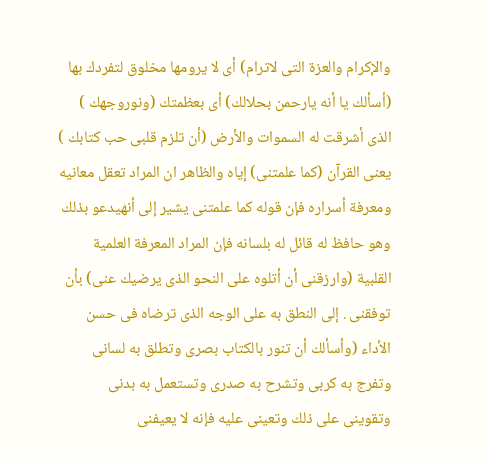والإكرام والعزة التى لاترام) أى لا يرومها مخلوق لتفردك بها (أسألك يا أنه يارحمن بحلالك) أى بعظمتك (ونوروجهك ) الذى أشرقت له السموات والأرض (أن تلزم قلبى حب كتابك ) يعنى القرآن (كما علمتنى) إياه والظاهر ان المراد تعقل معانيه ومعرفة أسراره فإن قوله كما علمتنى يشير إلى أنهيدعو بذلك وهو حافظ له قائل له بلسانه فإن المراد المعرفة العلمية القلبية (وارزقنى أن أتلوه على النحو الذى يرضيك عنى) بأن توفقنى . إلى النطق به على الوجه الذى ترضاه فى حسن الأداء (وأسألك أن تنور بالكتاب بصرى وتطلق به لسانى وتفرج به كربى وتشرح به صدرى وتستعمل به بدنى وتقوينى على ذلك وتعينى عليه فإنه لا يعيفنى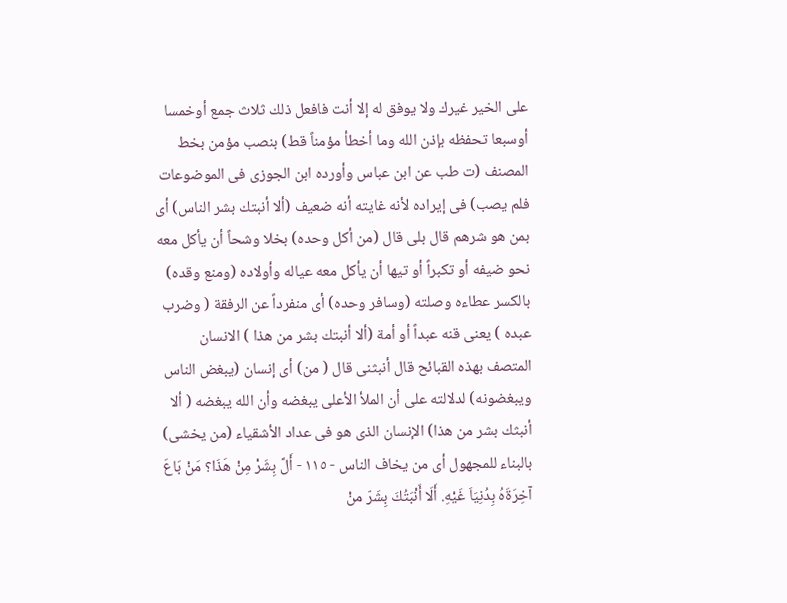على الخير غيرك ولا يوفق له إلا أنت فافعل ذلك ثلاث جمع أوخمسا أوسبعا تحفظه بإذن الله وما أخطأ مؤمناً قط) بنصب مؤمن بخط المصنف (ت طب عن ابن عباس وأورده ابن الجوزى فى الموضوعات فلم يصب) فى إيراده لأنه غايته أنه ضعيف (ألا أنبتك بشر الناس) أى بمن هو شرهم قال بلى قال (من أكل وحده) بخلا وشحاً أن يأكل معه نحو ضيفه أو تكبراً أو تيها أن يأكل معه عياله وأولاده (ومنع وقده) بالكسر عطاءه وصلته (وسافر وحده) أى منفرداً عن الرفقة ( وضرب عبده ) يعنى قنه عبداً أو أمة (ألا أنبتك بشر من هذا ) الانسان المتصف بهذه القبائح قال أنبثنى قال ( من) أى إنسان (يبغض الناس ويبغضونه) لدلالته على أن الملأ الأعلى يبغضه وأن الله يبغضه ( ألا أنبثك بشر من هذا) الإنسان الذى هو فى عداد الأشقياء (من يخشى) بالبناء للمجهول أى من يخاف الناس - ١١٥ - أَلَّ بِشَرْ مِنْ هَذَا؟ مَنْ بَاعَ آخِرَةَهُ بِدُنِيَاَ غَيْهِ. أَلَا أَنْبَتُكَ بِشَرّ منْ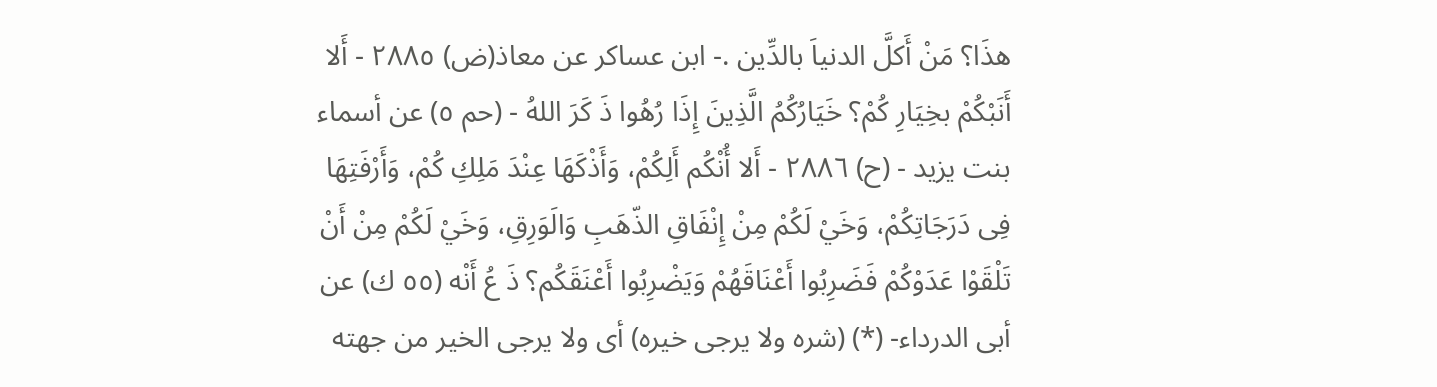هذَا؟ مَنْ أَكلَّ الدنياَ بالدِّين .- ابن عساكر عن معاذ(ض) ٢٨٨٥ - أَلا أَنَبْكُمْ بخِيَارِ كُمْ؟ خَيَارُكُمُ الَّذِينَ إِذَا رُهُوا ذَ كَرَ اللهُ - (حم ٥) عن أسماء بنت يزيد - (ح) ٢٨٨٦ - أَلا أُنْكُم أَلِكُمْ، وَأَذْكَهَا عِنْدَ مَلِكِ كُمْ، وَأَرْفَتِهَا فِى دَرَجَاتِكُمْ، وَخَيْ لَكُمْ مِنْ إِنْفَاقِ الذّهَبِ وَالَوَرِقِ، وَخَيْ لَكُمْ مِنْ أَنْ تَلْقَوْا عَدَوْكُمْ فَضَرِبُوا أَعْنَاقَهُمْ وَيَضْرِبُوا أَعْنَقَكُم؟ ذَ عُ أَنْه (٥٥ ك) عن أبى الدرداء- (*) (شره ولا يرجى خيره) أى ولا يرجى الخير من جهته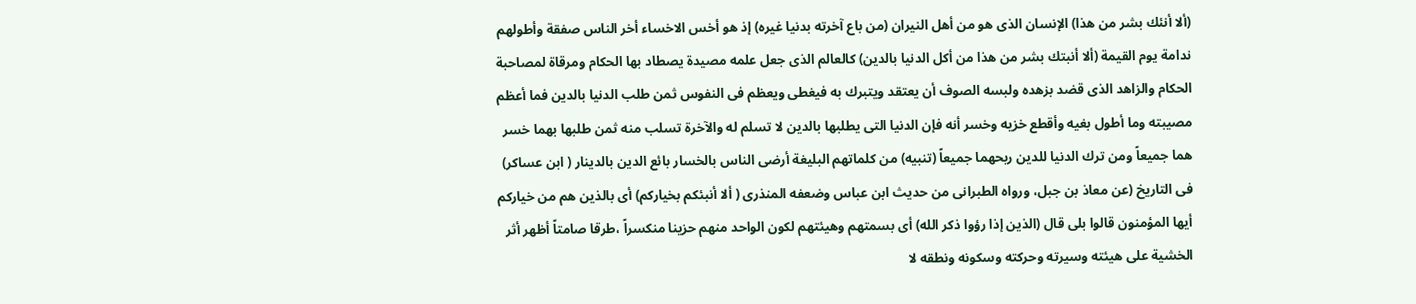(ألا أنئك بشر من هذا) الإنسان الذى هو من أهل النيران (من باع آخرته بدنيا غيره) إذ هو أخس الاخساء أخر الناس صفقة وأطولهم ندامة يوم القيمة (ألا أنبتك بشر من هذا من أكل الدنيا بالدين) كالعالم الذى جعل علمه مصيدة يصطاد بها الحكام ومرقاة لمصاحبة الحكام والزاهد الذى قضد بزهده ولبسه الصوف أن يعتقد ويتبرك به فيغطى ويعظم فى النفوس ثمن طلب الدنيا بالدين فما أعظم مصيبته وما أطول بغيه وأقطع خزيه وخسر أنه فإن الدنيا التى يطلبها بالدين لا تسلم له والآخرة تسلب منه ثمن طلبها بهما خسر هما جميعاً ومن ترك الدنيا للدين ربحهما جميعاً (تنبيه) من كلماتهم البليغة أرضى الناس بالخسار بائع الدين بالدينار ( ابن عساكر) فى التاريخ (عن معاذ بن جبل، ورواه الطبرانى من حديث ابن عباس وضعفه المنذرى ( ألا أنبئكم بخياركم) أى بالذين هم من خياركم أيها المؤمنون قالوا بلى قال (الذين إذا رؤوا ذكر الله) أى بسمتهم وهيئتهم لكون الواحد منهم حزينا منكسراً ،طرقا صامتاً أظهر أثر الخشية على هيئته وسيرته وحركته وسكونه ونطقه لا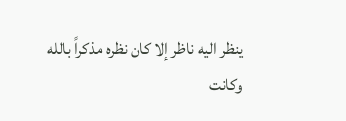ينظر اليه ناظر إلا كان نظره مذكراً بالله وكانت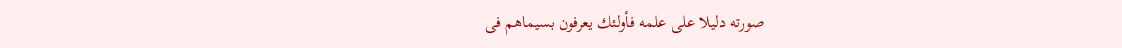صورته دليلا على علمه فأولئك يعرفون بسيماهم فى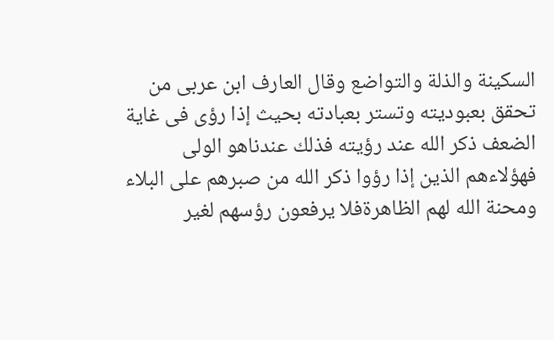السكينة والذلة والتواضع وقال العارف ابن عربى من تحقق بعبوديته وتستر بعبادته بحيث إذا رؤى فى غاية الضعف ذكر الله عند رؤيته فذلك عندناهو الولى فهؤلاءهم الذين إذا رؤوا ذكر الله من صبرهم على البلاء ومحنة الله لهم الظاهرةفلا يرفعون رؤسهم لغير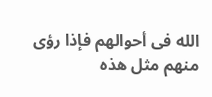الله فى أحوالهم فإذا رؤى منهم مثل هذه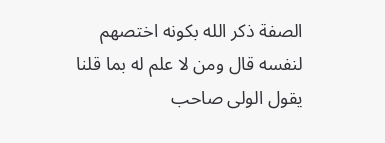الصفة ذكر الله بكونه اختصهم لنفسه قال ومن لا علم له بما قلنا يقول الولى صاحب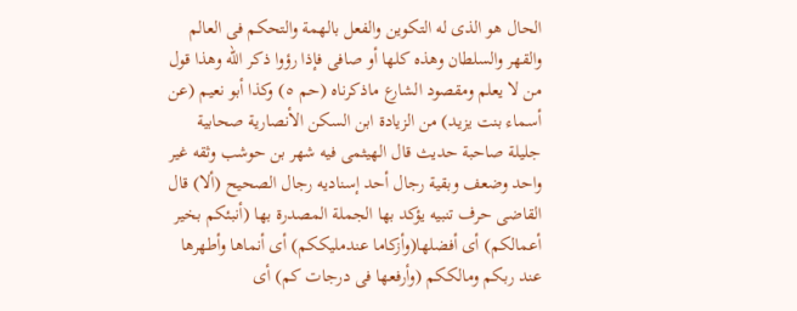الحال هو الذى له التكوين والفعل بالهمة والتحكم فى العالم والقهر والسلطان وهذه كلها أو صافى فإذا رؤوا ذكر الله وهذا قول من لا يعلم ومقصود الشارع ماذكرناه (حم ٥) وكذا أبو نعيم (عن أسماء بنت يزيد) من الزيادة ابن السكن الأنصارية صحابية جليلة صاحبة حديث قال الهيثمى فيه شهر بن حوشب وثقه غير واحد وضعف وبقية رجال أحد إسناديه رجال الصحيح (ألا) قال القاضى حرف تنبيه يؤكد بها الجملة المصدرة بها (أنبئكم بخير أعمالكم) أى أفضلها(وأزكاما عندمليككم) أى أنماها وأطهرها عند ربكم ومالككم (وأرفعها فى درجات كم) أى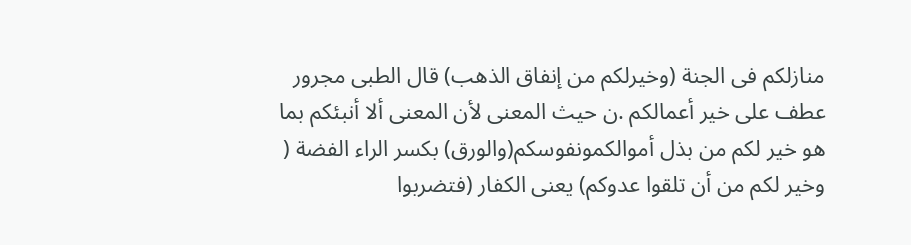منازلكم فى الجنة (وخيرلكم من إنفاق الذهب) قال الطبى مجرور عطف على خير أعمالكم .ن حيث المعنى لأن المعنى ألا أنبئكم بما هو خير لكم من بذل أموالكمونفوسكم(والورق) بكسر الراء الفضة ( وخير لكم من أن تلقوا عدوكم) يعنى الكفار (فتضربوا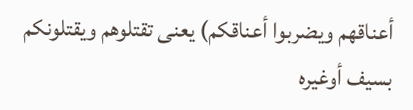أعناقهم ويضربوا أعناقكم) يعنى تقتلوهم ويقتلونكم بسيف أوغيره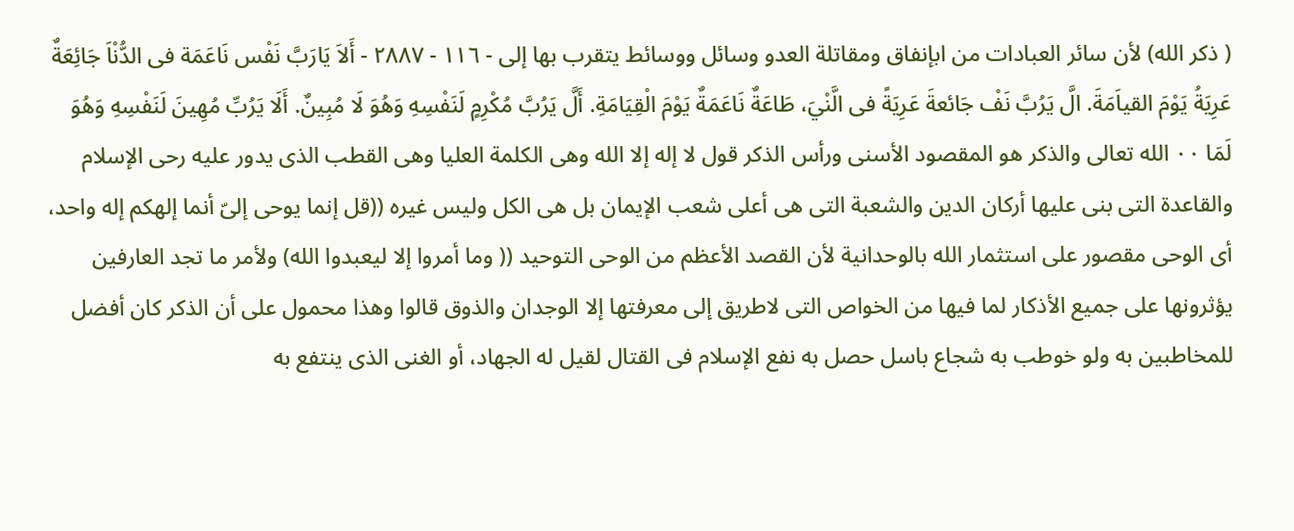( ذكر الله) لأن سائر العبادات من ابإنفاق ومقاتلة العدو وسائل ووسائط يتقرب بها إلى - ١١٦ - ٢٨٨٧ - أَلاَ يَارَبَّ نَفْس نَاعَمَة فى الدُّنْاَ جَائِعَةٌ عَرِيَةُ يَوْمَ القياَمَةَ. الَّ يَرُبَّ نَفْ جَائعةَ عَرِيَةً فى الَّنْيَ، طَاعَةٌ نَاعَمَةٌ يَوْمَ الْقِيَامَةِ. أَلَّ يَرُبَّ مُكْرِمٍ لَنَفْسِهِ وَهُوَ لَا مُبِينٌ. أَلَا يَرُبِّ مُهِينَ لَنَفْسِهِ وَهُوَ لَمَا ٠٠ الله تعالى والذكر هو المقصود الأسنى ورأس الذكر قول لا إله إلا الله وهى الكلمة العليا وهى القطب الذى يدور عليه رحى الإسلام والقاعدة التى بنى عليها أركان الدين والشعبة التى هى أعلى شعب الإيمان بل هى الكل وليس غيره ((قل إنما يوحى إلىّ أنما إلهكم إله واحد، أى الوحى مقصور على استثمار الله بالوحدانية لأن القصد الأعظم من الوحى التوحيد (( وما أمروا إلا ليعبدوا الله) ولأمر ما تجد العارفين يؤثرونها على جميع الأذكار لما فيها من الخواص التى لاطريق إلى معرفتها إلا الوجدان والذوق قالوا وهذا محمول على أن الذكر كان أفضل للمخاطبين به ولو خوطب به شجاع باسل حصل به نفع الإسلام فى القتال لقيل له الجهاد، أو الغنى الذى ينتفع به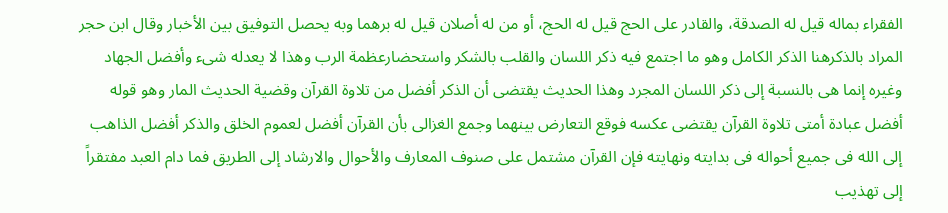الفقراء بماله قيل له الصدقة، والقادر على الحج قيل له الحج، أو من له أصلان قيل له برهما وبه يحصل التوفيق بين الأخبار وقال ابن حجر المراد بالذكرهنا الذكر الكامل وهو ما اجتمع فيه ذكر اللسان والقلب بالشكر واستحضارعظمة الرب وهذا لا يعدله شىء وأفضل الجهاد وغيره إنما هى بالنسبة إلى ذكر اللسان المجرد وهذا الحديث يقتضى أن الذكر أفضل من تلاوة القرآن وقضية الحديث المار وهو قوله أفضل عبادة أمتى تلاوة القرآن يقتضى عكسه فوقع التعارض بينهما وجمع الغزالى بأن القرآن أفضل لعموم الخلق والذكر أفضل الذاهب إلى الله فى جميع أحواله فى بدايته ونهايته فإن القرآن مشتمل على صنوف المعارف والأحوال والارشاد إلى الطريق فما دام العبد مفتقراً إلى تهذيب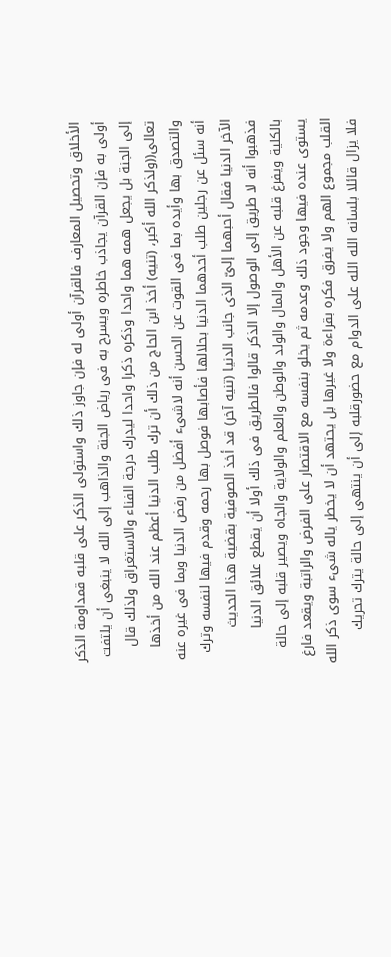الأخلاق وتحصيل المعارف فالقرآن أولى له فإن جاوز ذلك واستولى الذكر على قلبه قمداومة الذكر أولى به فإن القرآن يجاذب خاطره ويسرح به فى رياض الجنة والذاهب إلى الله لا ينبغى أن يلتفت إلى الجنة بل يجعل همه هما واحدا وذكره ذكرا واحدا ليدرك درجة الفناء والاستغراق ولذلك قال تعالى((ولذكر الله أكبر، (تنيه) أخذ ابن الحاج من ذلك أن ترك طلب الدنيا أعظم عند الله من أخذها والتصدق بها وأيده بما فى القوت عن الحسن أنه لاشىء أفضل من رفض الدنيا وبما فى غيره عنه أنه سئل عن رجلين طلب أحدهما الدنيا بحلالها فأصابها فوصل بها رحمه وقدم فيها لنفسه وترك الآخر الدنيا فقال أحبهما إلىّ الذى جانب الدنيا (تنيه آخر) قد أخذ الصوفية بقضية هذا الحديث فذهبوا أنه لا طريق إلى الوصول إلا الذكر قالوا فالطريق فى ذلك أولا أن يقطع علائق الدنيا بالكلية ويفرغ قلبه عن الأهل والمال والولد والوطن والعلم والولاية والجاه ويصير قلبه إلى حالة يستوى عنده فيها وجود ذلك وعدمه ثم يخلو بنفسه مع الاقتصار على الفرض والراتبة ويقعد فارغ القلب مجموع الهم ولا يفرق فكره بقراءة ولا غيرها بل يحتهد أن لا يخطر ياله شىء سوى ذكر الله فلا يزال قائلا بلسانه الله الله على الدوام مع حضورقلبه إلى أن ينتهى إلى حالة يترك تحريك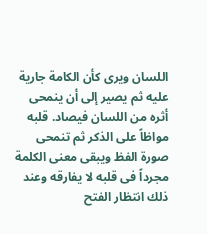اللسان ويرى كأن الكامة جارية عليه ثم يصير إلى أن ينمحى أثره من اللسان فيصاد. قلبه مواظاً على الذكر ثم تنمحى صورة الفظ ويبقى معنى الكلمة مجرداً فى قلبه لا يفارقه وعند ذلك انتظار الفتح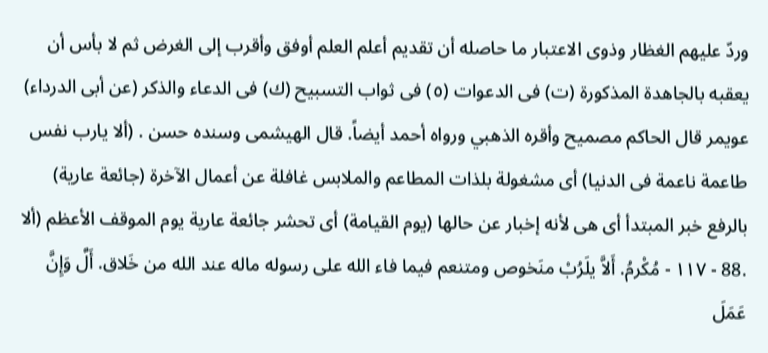وردّ عليهم الغظار وذوى الاعتبار ما حاصله أن تقديم أعلم العلم أوفق وأقرب إلى الغرض ثم لا بأس أن يعقبه بالجاهدة المذكورة (ت) فى الدعوات (٥) فى ثواب التسبيح (ك) فى الدعاء والذكر (عن أبى الدرداء) عويمر قال الحاكم مصميح وأقره الذهبي ورواه أحمد أيضاً. قال الهيشمى وسنده حسن . (ألا يارب نفس طاعمة ناعمة فى الدنيا) أى مشغولة بلذات المطاعم والملابس غافلة عن أعمال الآخرة (جائعة عارية) بالرفع خبر المبتدأ أى هى لأنه إخبار عن حالها (يوم القيامة) أى تحشر جائعة عارية يوم الموقف الأعظم (ألا .88 - ١١٧ - مُكْرمُ. أَلاَّ يلَرُبْ منَخوص ومتنعم فيما فاء الله على رسوله ماله عند الله من خَلاق. أَلَّ وَإِنَّ عَمَلَ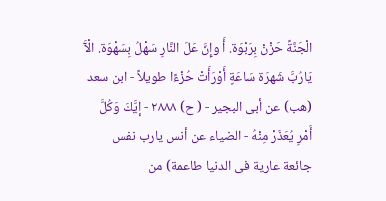الْجَنَّةً حَزْنْ بِرَبْوَة. أَ وإِنَّ عَلَ النَّارِ سَهْلُ بِسَهْوَة. الْآَ يَارُبَّ شَهرَة سَاعَةٍ أَوْرَأَتْ حُزْءًا طويلاً - ابن سعد (هب) عن أبى البجير - ( ح) ٢٨٨٨ - إيَّكَ وَكُلَّ أَمْرِ يُعَذَرْ مِنْهُ - الضياء عن أنس يارب نفس جائعة عارية فى الدنيا طاعمة) من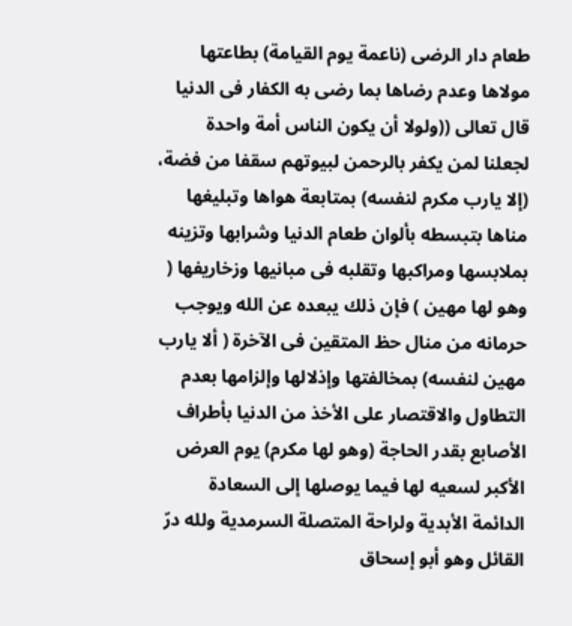طعام دار الرضى (ناعمة يوم القيامة) بطاعتها مولاها وعدم رضاها بما رضى به الكفار فى الدنيا قال تعالى ((ولولا أن يكون الناس أمة واحدة لجعلنا لمن يكفر بالرحمن لبيوتهم سقفا من فضة، (إلا يارب مكرم لنفسه) بمتابعة هواها وتبليغها مناها بتبسطه بألوان طعام الدنيا وشرابها وتزينه بملابسها ومراكبها وتقلبه فى مبانيها وزخاريفها ( وهو لها مهين ) فإن ذلك يبعده عن الله ويوجب حرمانه من منال حظ المتقين فى الآخرة ( ألا يارب مهين لنفسه) بمخالفتها وإذلالها وإلزامها بعدم التطاول والاقتصار على الأخذ من الدنيا بأطراف الأصابع بقدر الحاجة (وهو لها مكرم) يوم العرض الأكبر لسعيه لها فيما يوصلها إلى السعادة الدائمة الأبدية ولراحة المتصلة السرمدية ولله درّ القائل وهو أبو إسحاق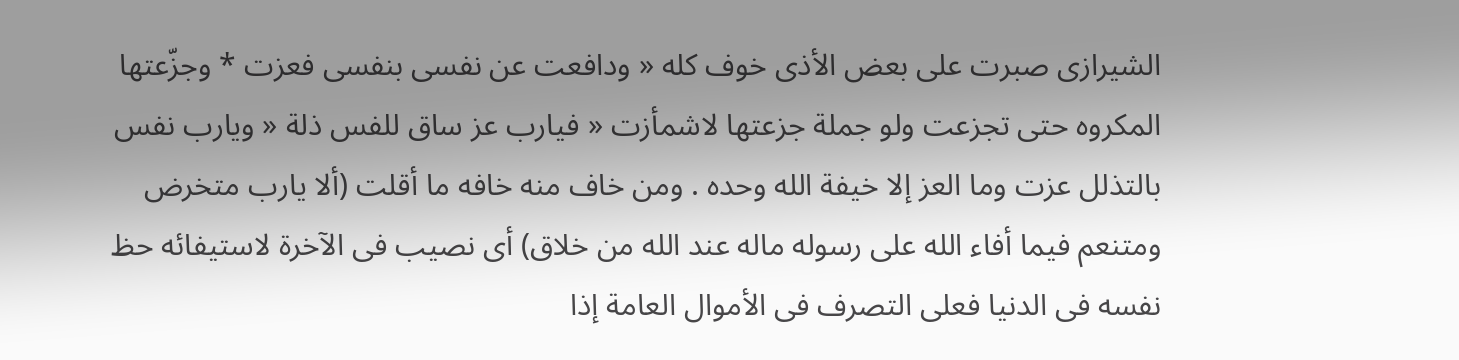الشيرازى صبرت على بعض الأذى خوف كله « ودافعت عن نفسى بنفسى فعزت * وجزّعتها المكروه حتى تجزعت ولو جملة جزعتها لاشمأزت « فيارب عز ساق للفس ذلة « ويارب نفس بالتذلل عزت وما العز إلا خيفة الله وحده . ومن خاف منه خافه ما أقلت (ألا يارب متخرض ومتنعم فيما أفاء الله على رسوله ماله عند الله من خلاق) أى نصيب فى الآخرة لاستيفائه حظ نفسه فى الدنيا فعلى التصرف فى الأموال العامة إذا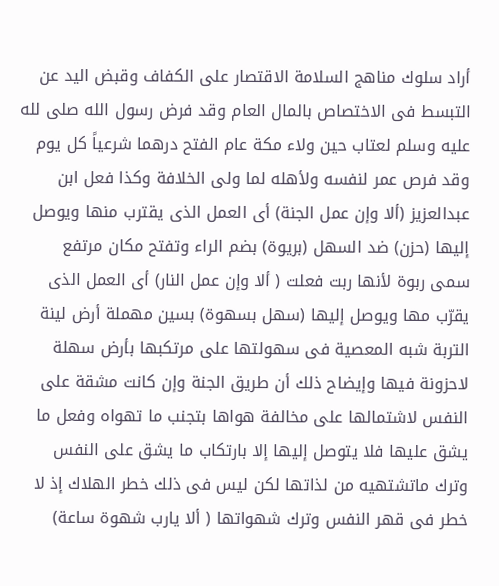أراد سلوك مناهج السلامة الاقتصار على الكفاف وقبض اليد عن التبسط فى الاختصاص بالمال العام وقد فرض رسول الله صلى لله عليه وسلم لعتاب حين ولاء مكة عام الفتح درهما شرعياً كل يوم وقد فرص عمر لنفسه ولأهله لما ولى الخلافة وكذا فعل ابن عبدالعزيز (ألا وإن عمل الجنة) أى العمل الذى يقترب منها ويوصل إليها (حزن) ضد السهل (بريوة) بضم الراء وتفتح مكان مرتفع سمى ربوة لأنها ربت فعلت ( ألا وإن عمل النار) أى العمل الذى يقرّب مها ويوصل إليها (سهل بسهوة) بسين مهملة أرض لينة التربة شبه المعصية فى سهولتها على مرتكبها بأرض سهلة لاحزونة فيها وإيضاح ذلك أن طريق الجنة وإن كانت مشقة على النفس لاشتمالها على مخالفة هواها بتجنب ما تهواه وفعل ما يشق عليها فلا يتوصل إليها إلا بارتكاب ما يشق على النفس وترك ماتشتهيه من لذاتها لكن ليس فى ذلك خطر الهلاك إذ لا خطر فى قهر النفس وترك شهواتها ( ألا يارب شهوة ساعة)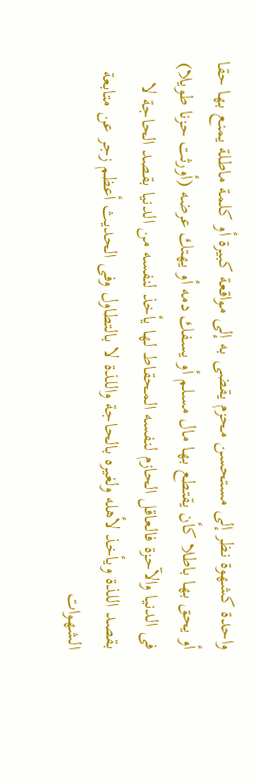واحدة كشهوة نظر إلى مستحسن محزم يقضى به إلى مواقعة كبيرة أو كلمة ماطلة يمنع بها حقا أو يحق بها باطلا كأن يقتطع بها مال مسلم أو يسفك دمه أو يهتك عرضه (أورثت حزنا طويلا) فى الدنيا والآحزة فالعاقل الحازم لنفسه المحقاط لها يأخذ لنفسه من الدنيا بقصد الحاجة لا بقصد اللذة ويأخذ لأهله ولغيره بالحاجة واللذة لا بالتطاول وفى الحديث أعظم زجر عن متابعة الشهوات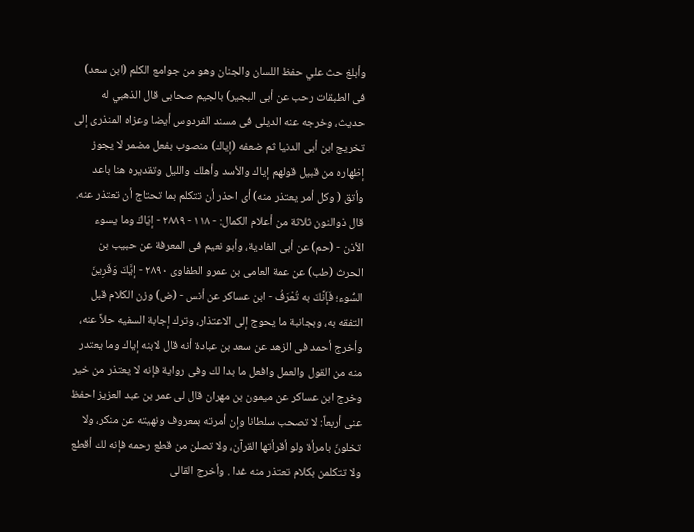وأبلغ حث علي حفظ اللسان والجنان وهو من جوامع الكلم (ابن سعد) فى الطبقات رحب عن أبى البجير) بالجيم صحابى قال الذهبي له حديث، وخرجه عنه الديلى فى مسند الفردوس أيضا وعزاه المنذرى إلى تخريج ابن أبى الدنيا ثم ضعفه (إياك) منصوب بفعل مضمر لا يجوز إظهاره من قبيل قولهم إياك والأسد وأهلك والليل وتقديره هنا باعد وأتق ( وكل أمر يعتذر منه) أى احذر أن تتكلم بما تحتاج أن تعتذر عنه. قال ذوالنون ثلاثة من أعلام الكمال: - ١١٨ - ٢٨٨٩ - إيّاكَ وما يسوء الأذن - (حم) عن أبى الغادية، وأبو نعيم فى المعرفة عن حبيب بن الحرث (طب) عن عمة العامى بن عمرو الطفاوى ٢٨٩٠ - إيَّكَ وَقَرِينَ السُّوء؛ فَإَنَّكَ به تُعْرَفُ - ابن عساكر عن أنس - (ض) وزن الكلام قبل التفقه به، وبجانبة ما يحوج إلى الاعتذار، وترك إجابة السفيه حلاً عنه، وأخرج أحمد فى الزهد عن سعد بن عبادة أنه قال لابنه إياك وما يعتدر منه من القول والعمل وافعل ما بدا لك وفى رواية فإنه لا يعتذر من خير وخرج ابن عساكر عن ميمون بن مهران قال لى عمر بن عبد العزيز احفظ عنى أربعاً: لا تصحب سلطانا وإن أمرته بمعروف ونهيته عن منكر، ولا تخلونّ بامرأة ولو أقرأتها القرآن، ولا تصلن من قطع رحمه فإنه لك أقطع ولا تتكلمن بكلام تعتذر منه غدا . وأخرج القالى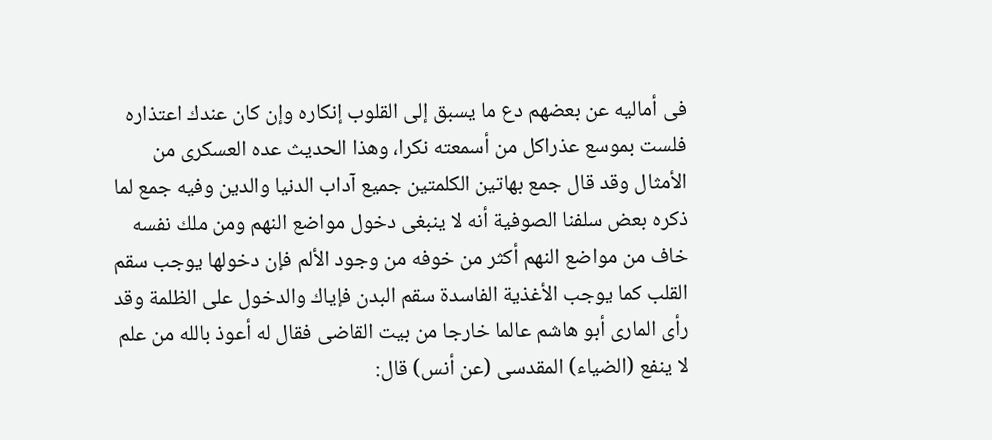فى أماليه عن بعضهم دع ما يسبق إلى القلوب إنكاره وإن كان عندك اعتذاره فلست بموسع عذراكل من أسمعته نكرا، وهذا الحديث عده العسكرى من الأمثال وقد قال جمع بهاتين الكلمتين جميع آداب الدنيا والدين وفيه جمع لما ذكره بعض سلفنا الصوفية أنه لا ينبغى دخول مواضع النهم ومن ملك نفسه خاف من مواضع النهم أكثر من خوفه من وجود الألم فإن دخولها يوجب سقم القلب كما يوجب الأغذية الفاسدة سقم البدن فإياك والدخول على الظلمة وقد رأى المارى أبو هاشم عالما خارجا من بيت القاضى فقال له أعوذ بالله من علم لا ينفع (الضياء) المقدسى (عن أنس) قال: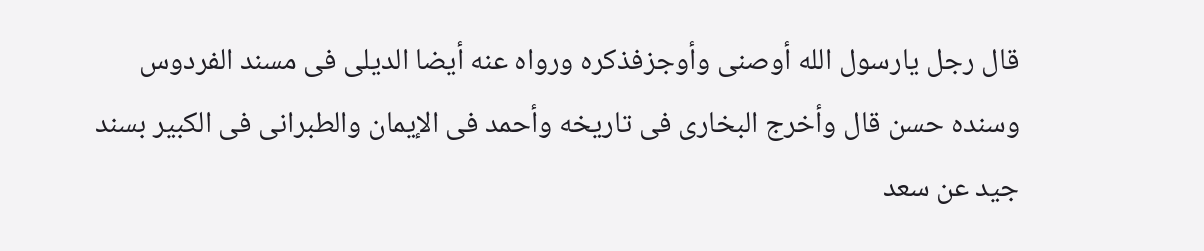قال رجل يارسول الله أوصنى وأوجزفذكره ورواه عنه أيضا الديلى فى مسند الفردوس وسنده حسن قال وأخرج البخارى فى تاريخه وأحمد فى الإيمان والطبرانى فى الكبير بسند جيد عن سعد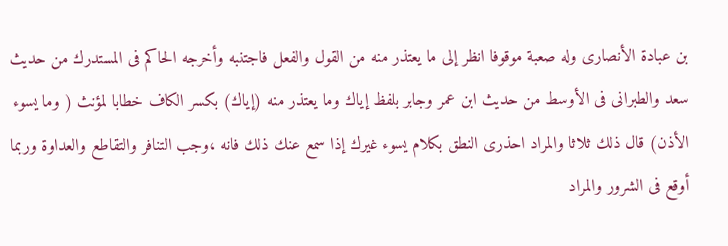بن عبادة الأنصارى وله صعبة موقوفا انظر إلى ما يعتذر منه من القول والفعل فاجتنبه وأخرجه الحاكم فى المستدرك من حديث سعد والطبرانى فى الأوسط من حديث ابن عمر وجابر بلفظ إياك وما يعتذر منه (إياك) بكسر الكاف خطابا لمؤنث ( وما يسوء الأذن) قال ذلك ثلاثا والمراد احذرى النطق بكلام يسوء غيرك إذا سمع عنك ذلك فانه ،وجب التنافر والتقاطع والعداوة وربما أوقع فى الشرور والمراد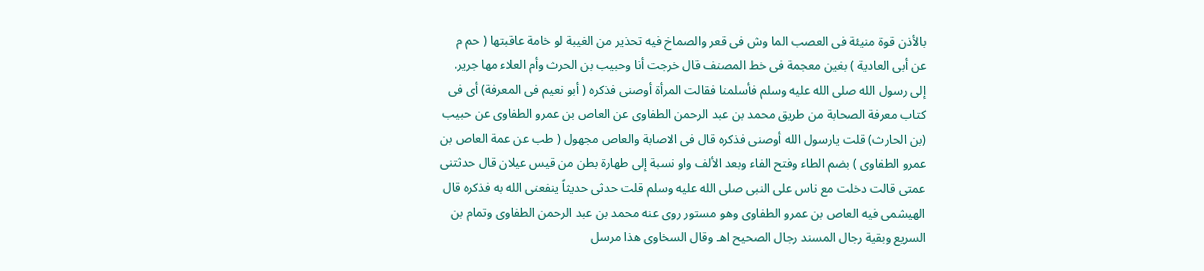بالأذن قوة منيئة فى العصب الما وش فى قعر والصماخ فيه تحذير من الغيبة لو خامة عاقبتها ( حم م عن أبى العادية ) بغين معجمة فى خط المصنف قال خرجت أنا وحبيب بن الحرث وأم العلاء مها جرير. إلى رسول الله صلى الله عليه وسلم فأسلمنا فقالت المرأة أوصنى فذكره ( أبو نعيم فى المعرفة) أى فى كتاب معرفة الصحابة من طريق محمد بن عبد الرحمن الطفاوى عن العاص بن عمرو الطفاوى عن حبيب (بن الحارث) قلت يارسول الله أوصنى فذكره قال فى الاصابة والعاص مجهول ( طب عن عمة العاص بن عمرو الطفاوى ) بضم الطاء وفتح الفاء وبعد الألف واو نسبة إلى طهارة بطن من قيس عيلان قال حدثتنى عمتى قالت دخلت مع ناس على النبى صلى الله عليه وسلم قلت حدثى حديثاً ينفعنى الله به فذكره قال الهيشمى فيه العاص بن عمرو الطفاوى وهو مستور روى عنه محمد بن عبد الرحمن الطفاوى وتمام بن السريع وبقية رجال المسند رجال الصحيح اهـ وقال السخاوى هذا مرسل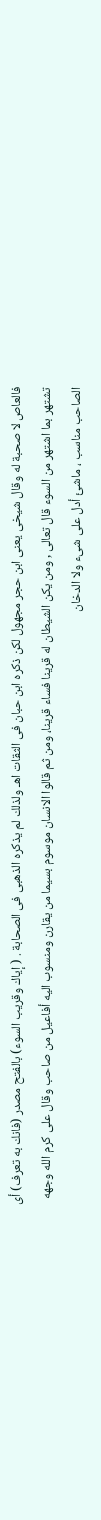فالعاص لا صحبة له وقال شيخى يعنى ابن حجر مجهول لكن ذكره ابن حبان فى الثقات اهـ ولذلك لم يذكره الذهبى فى الصحابة . ( إياك وقريب السوء) بالفتح مصدر (فانك به تعرف) أى تشتهر بما اشتهر من السوء قال تعالى , ومن يكن الشيطان له قرينا فساء قرينا، ومن ثم قالوا الانسان موسوم بسيما من يقارن ومنسوب اليه أفاعيل من صاحب وقال على كرم الله وجهه الصاحب مناسب ، ماشئ أدل على شىء ولا الدخان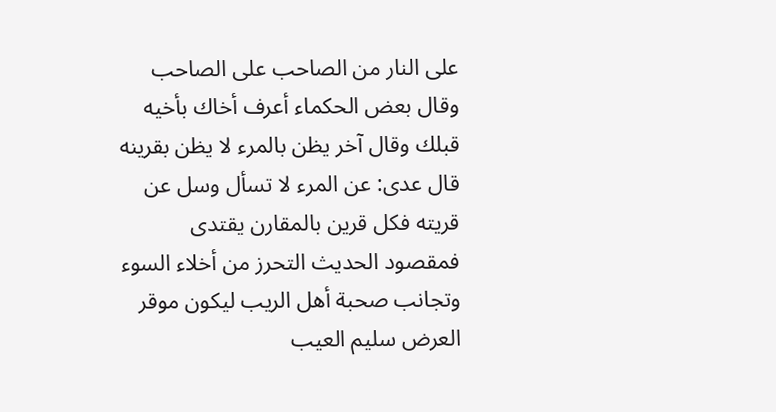على النار من الصاحب على الصاحب وقال بعض الحكماء أعرف أخاك بأخيه قبلك وقال آخر يظن بالمرء لا يظن بقرينه قال عدى: عن المرء لا تسأل وسل عن قريته فكل قرين بالمقارن يقتدى فمقصود الحديث التحرز من أخلاء السوء وتجانب صحبة أهل الريب ليكون موقر العرض سليم العيب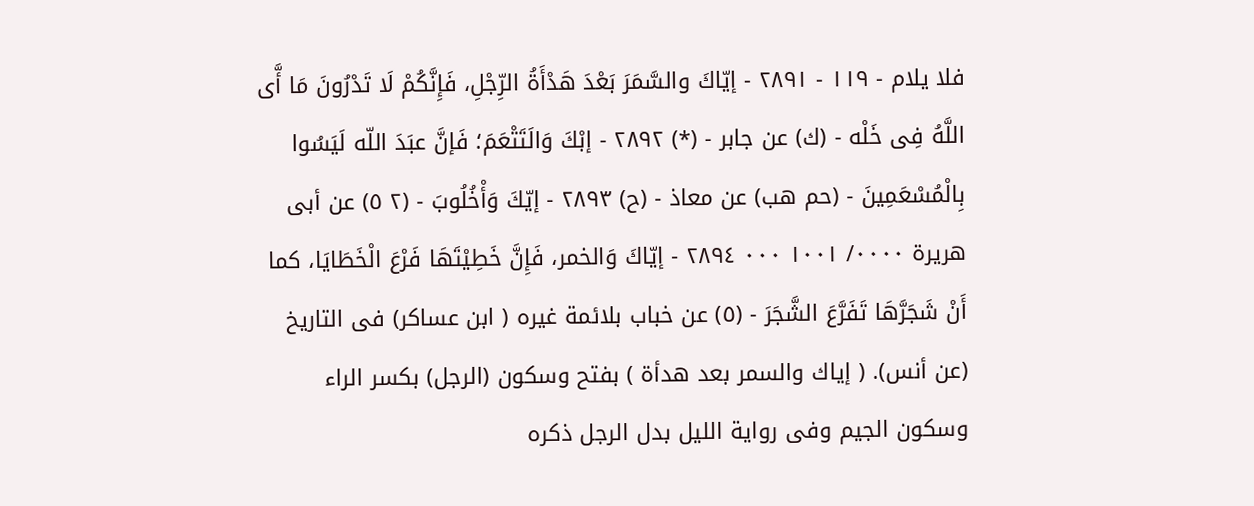فلا يلام - ١١٩ - ٢٨٩١ - إيّاكَ والسَّمَرَ بَعْدَ هَدْأَةُ الرِّجْلِ، فَإِنَّكُمْ لَا تَدْرُونَ مَا أَّى اللَّهُ فِى خَلْه - (ك) عن جابر - (*) ٢٨٩٢ - إبْكَ وَالَتَتْعَمَ؛ فَإنَّ عبَدَ اللّه لَيَسُوا بِالْمُسْعَمِينَ - (حم هب) عن معاذ - (ح) ٢٨٩٣ - إيّكَ وَأْخُلُوبَ - (٢ ٥) عن أبى هريرة ٠٠٠٠/ ١٠٠١ ٠٠٠ ٢٨٩٤ - إيّاكَ وَالخمر، فَإِنَّ خَطِيْتَهَا فَرْعَ الْخَطَايَا، كما أَنْ شَجَرَّهَا تَفَرَّعَ الشَّجَرَ - (٥) عن خباب بلائمة غيره ( ابن عساكر) فى التاريخ (عن أنس). ( إياك والسمر بعد هدأة ) بفتح وسكون (الرجل) بكسر الراء وسكون الجيم وفى رواية الليل بدل الرجل ذكره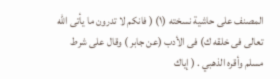المصنف على حاشية نسخته (١) ( فانكم لا تدرون ما يأتى اللّه تعالى فى خلقه ك) فى الأدب (عن جابر ) وقال على شرط مسلم وأقره الذهبي . ( إياك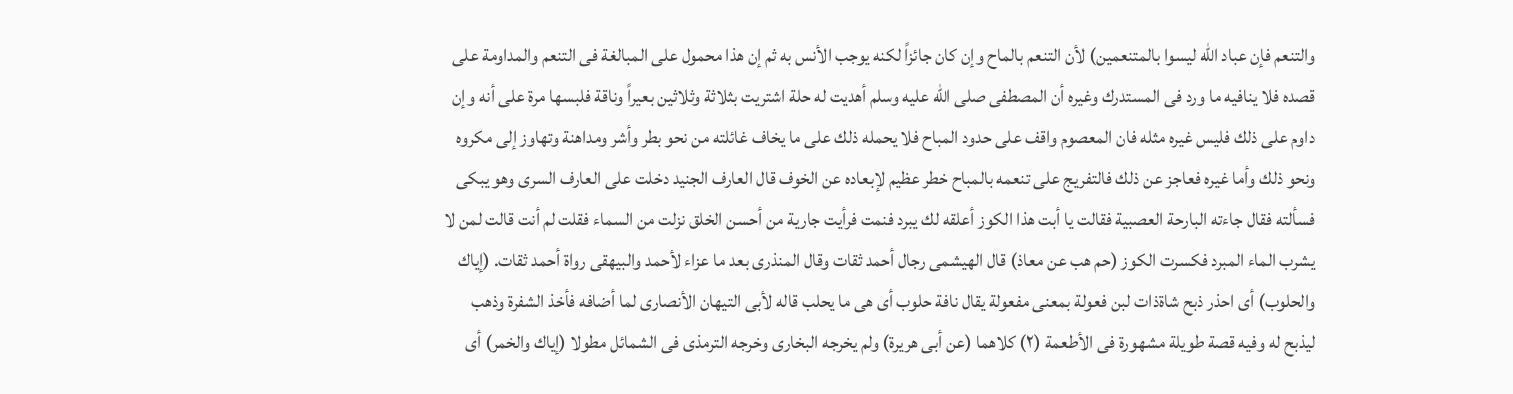والتنعم فإن عباد الله ليسوا بالمتنعمين) لأن التنعم بالماح وإن كان جائزاً لكنه يوجب الأنس به ثم إن هذا محمول على المبالغة فى التنعم والمداومة على قصده فلا ينافيه ما ورد فى المستدرك وغيره أن المصطفى صلى الله عليه وسلم أهديت له حلة اشتريت بثلاثة وثلاثين بعيراً وناقة فلبسها مرة على أنه وإن داوم على ذلك فليس غيره مثله فان المعصوم واقف على حدود المباح فلا يحمله ذلك على ما يخاف غائلته من نحو بطر وأشر ومداهنة وتهاوز إلى مكروه ونحو ذلك وأما غيره فعاجز عن ذلك فالتفريج على تنعمه بالمباح خطر عظيم لإبعاده عن الخوف قال العارف الجنيد دخلت على العارف السرى وهو يبكى فسألته فقال جاءته البارحة العصبية فقالت يا أبت هذا الكوز أعلقه لك يبرد فنمت فرأيت جارية من أحسن الخلق نزلت من السماء فقلت لم أنت قالت لمن لا يشرب الماء المبرد فكسرت الكوز (حم هب عن معاذ) قال الهيشمى رجال أحمد ثقات وقال المنذرى بعد ما عزاء لأحمد والبيهقى رواة أحمد ثقات. (إياك والحلوب) أى احذر ذبح شاةذات لبن فعولة بمعنى مفعولة يقال نافة حلوب أى هى ما يحلب قاله لأبى التيهان الأنصارى لما أضافه فأخذ الشفرة وذهب ليذبح له وفيه قصة طويلة مشهورة فى الأطعمة (٢) كلاهما (عن أبى هريرة) ولم يخرجه البخارى وخرجه الترمذى فى الشمائل مطولا (إياك والخمر) أى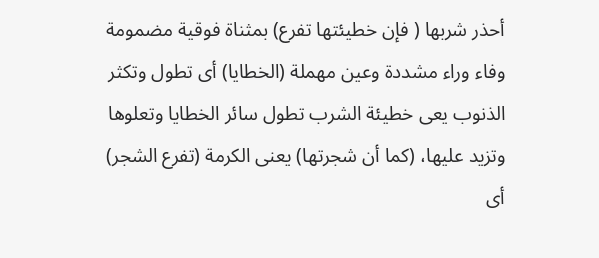أحذر شربها ( فإن خطيئتها تفرع) بمثناة فوقية مضمومة وفاء وراء مشددة وعين مهملة (الخطايا) أى تطول وتكثر الذنوب يعى خطيئة الشرب تطول سائر الخطايا وتعلوها وتزيد عليها، (كما أن شجرتها) يعنى الكرمة (تفرع الشجر) أى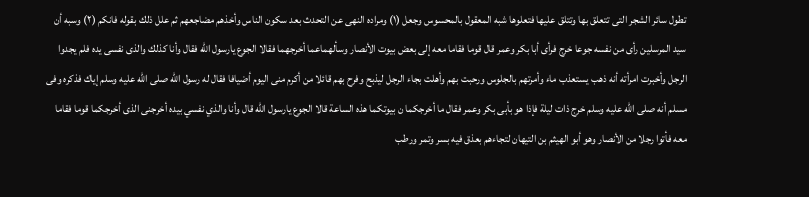تطول سائر الشجر التى تتعلق بها وتتلق عليها فتعلوها شبه المعقول بالمحسوس وجعل (١) ومراده النهى عن التحدث بعد سكون الناس وأخذهم مضاجعهم ثم علل ذلك بقوله فانكم (٢) وسبه أن سيد المرسلين رأى من نفسه جوعا خرج فرأى أبا بكر وعمر قال قوما فقاما معه إلى بعض بيوت الأنصار وسألهماعما أخرجهما فقالا الجوع يارسول الله فقال وأنا كذلك والذى نفسى يده فلم يجدوا الرجل وأخبرت امرأته أنه ذهب يستعذب ماء وأمرتهم بالجلوس ورحبت بهم وأهلت بجاء الرجل ليذبح وفرح بهم قائلا من أكرم منى اليوم أضيافا فقال له رسول الله صلى الله عليه وسلم إياك فذكره وفى مسلم أنه صلى الله عليه وسلم خرج ذات ليلة فإذا هو بأبى بكر وعمر فقال ما أخرجكما ن بيوتكما هذه الساعة قالا الجوع يارسول الله قال وأنا والذي نفسي بيده أخرجنى الذى أخرجكما قوما فقاما معه فأتوا رجلا من الأنصار وهو أبو الهيثم بن التيهان لتجاءهم بعذق فيه بسر وتمر ورطب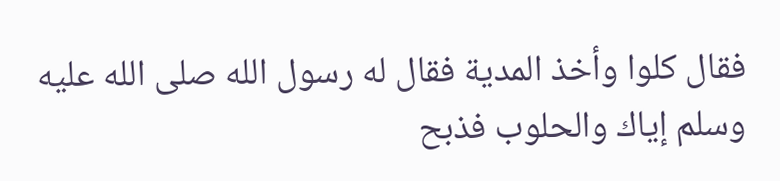فقال كلوا وأخذ المدية فقال له رسول الله صلى الله عليه وسلم إياك والحلوب فذبح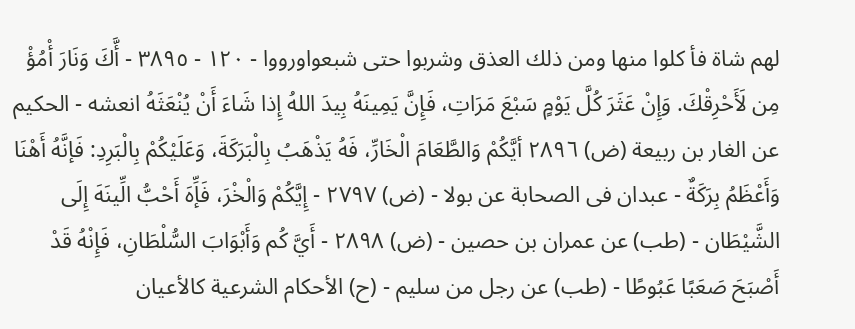لهم شاة فأ كلوا منها ومن ذلك العذق وشربوا حتى شبعواورووا - ١٢٠ - ٣٨٩٥ - أَّكَ وَنَارَ أْمُؤْ مِن لَأَحْرِقْكَ. وَإِنْ عَثَرَ كُلَّ يَوْمٍ سَبْعَ مَرَاتِ، فَإِنَّ يَمِينَهُ بِيدَ اللهُ إِذا شَاءَ أَنْ يُنْعَثَهُ انعشه - الحكيم عن الغار بن ربيعة (ض) ٢٨٩٦ أيَّكُمْ وَالطَّعَامَ الْخَارِّ، فَهُ يَذْهَبُ بِالْبَرَكَةَ، وَعَلَيْكُمْ بِالْبَرِدِ: فَإنَّهُ أَهْنَا وَأَعْظَمُ بِرَكَةٌ - عبدان فى الصحابة عن بولا - (ض) ٢٧٩٧ - إِيَّكُمْ وَالْخْرَ، فَإِّهَ أَحْبُّ الِّينَهَ إِلَى الشَّيْطَان - (طب) عن عمران بن حصين - (ض) ٢٨٩٨ - أَيَّ كُم وَأَبْوَابَ السُّلْطَانِ، فَإِنْهُ قَدْ أَصْبَحَ صَعَبًا عَبُوطًا - (طب) عن رجل من سليم - (ح) الأحكام الشرعية كالأعيان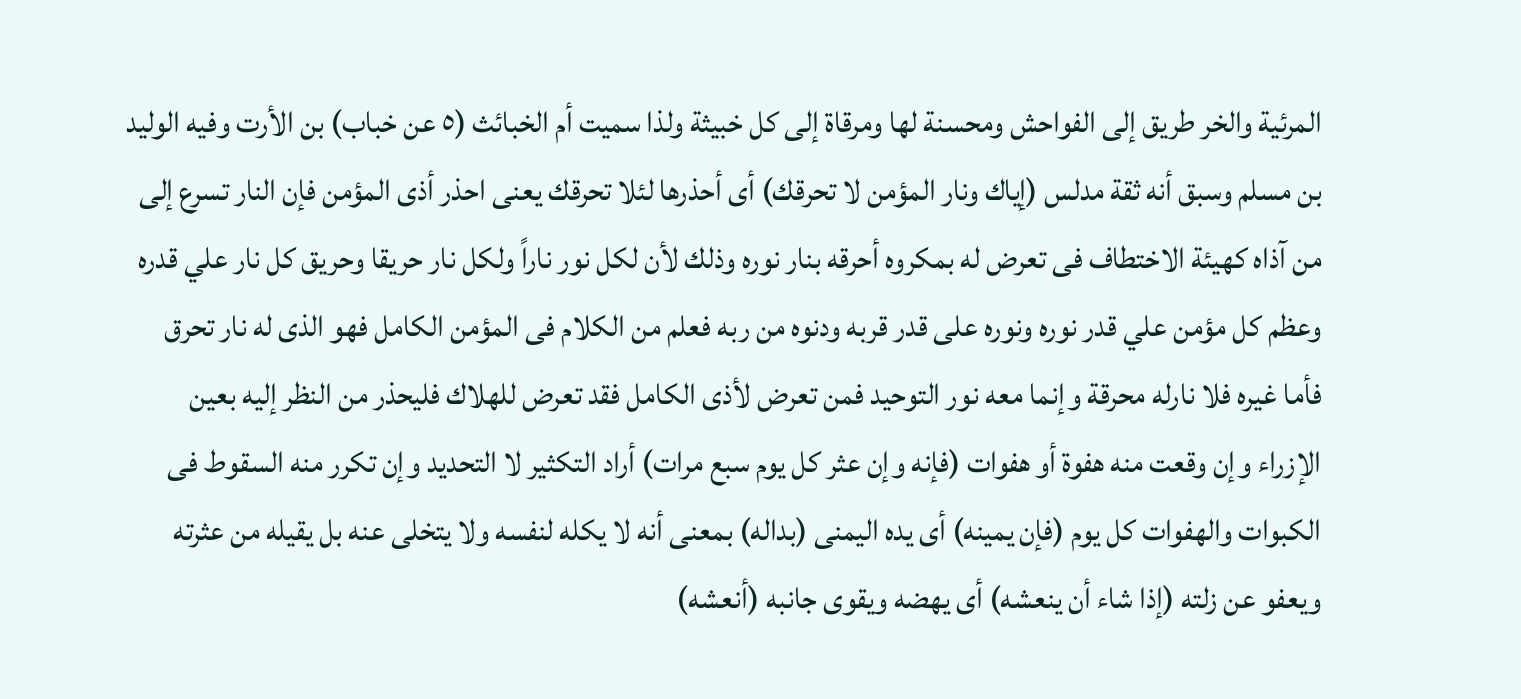المرئية والخر طريق إلى الفواحش ومحسنة لها ومرقاة إلى كل خبيثة ولذا سميت أم الخبائث (٥ عن خباب) بن الأرت وفيه الوليد بن مسلم وسبق أنه ثقة مدلس (إياك ونار المؤمن لا تحرقك) أى أحذرها لئلا تحرقك يعنى احذر أذى المؤمن فإن النار تسرع إلى من آذاه كهيئة الاختطاف فى تعرض له بمكروه أحرقه بنار نوره وذلك لأن لكل نور ناراً ولكل نار حريقا وحريق كل نار علي قدره وعظم كل مؤمن علي قدر نوره ونوره على قدر قربه ودنوه من ربه فعلم من الكلام فى المؤمن الكامل فهو الذى له نار تحرق فأما غيره فلا نارله محرقة وإنما معه نور التوحيد فمن تعرض لأذى الكامل فقد تعرض للهلاك فليحذر من النظر إليه بعين الإزراء وإن وقعت منه هفوة أو هفوات (فإنه وإن عثر كل يوم سبع مرات) أراد التكثير لا التحديد وإن تكرر منه السقوط فى الكبوات والهفوات كل يوم (فإن يمينه) أى يده اليمنى (بداله) بمعنى أنه لا يكله لنفسه ولا يتخلى عنه بل يقيله من عثرته ويعفو عن زلته (إذا شاء أن ينعشه) أى يهضه ويقوى جانبه (أنعشه)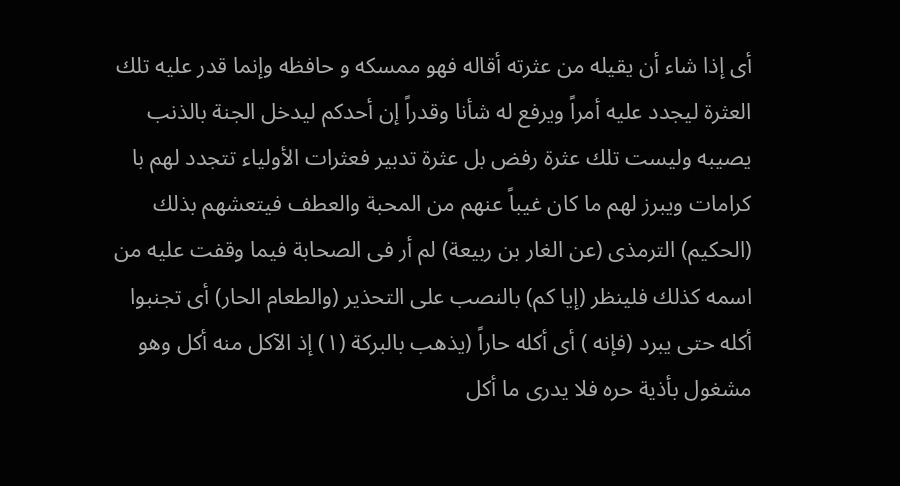أى إذا شاء أن يقيله من عثرته أقاله فهو ممسكه و حافظه وإنما قدر عليه تلك العثرة ليجدد عليه أمراً ويرفع له شأنا وقدراً إن أحدكم ليدخل الجنة بالذنب يصيبه وليست تلك عثرة رفض بل عثرة تدبير فعثرات الأولياء تتجدد لهم با كرامات ويبرز لهم ما كان غيباً عنهم من المحبة والعطف فيتعشهم بذلك (الحكيم) الترمذى (عن الغار بن ربيعة) لم أر فى الصحابة فيما وقفت عليه من اسمه كذلك فلينظر (إيا كم) بالنصب على التحذير (والطعام الحار) أى تجنبوا أكله حتى يبرد (فإنه ) أى أكله حاراً (يذهب بالبركة (١) إذ الآكل منه أكل وهو مشغول بأذية حره فلا يدرى ما أكل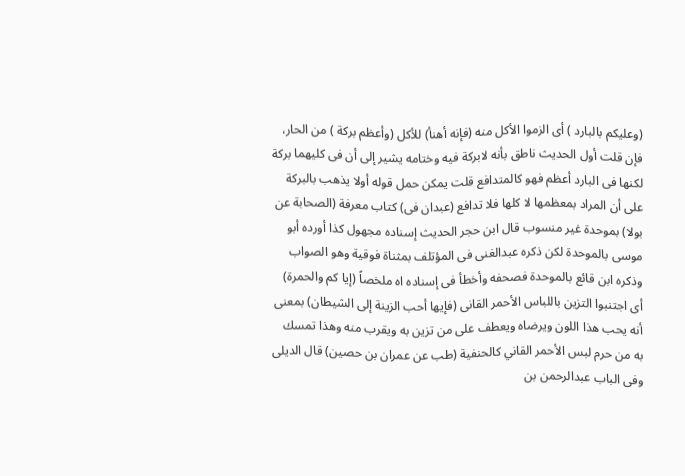(وعليكم بالبارد ) أى الزموا الأكل منه (فإنه أهنأ) للأكل (وأعظم بركة ) من الحار، فإن قلت أول الحديث ناطق بأنه لابركة فيه وختامه يشير إلى أن فى كليهما بركة لكنها فى البارد أعظم فهو كالمتدافع قلت يمكن حمل قوله أولا يذهب بالبركة على أن المراد بمعظمها لا كلها فلا تدافع (عبدان فى) كتاب معرفة (الصحابة عن بولا) بموحدة غير منسوب قال ابن حجر الحديث إسناده مجهول كذا أورده أبو موسى بالموحدة لكن ذكره عبدالغنى فى المؤتلف بمثناة فوقية وهو الصواب وذكره ابن قائع بالموحدة فصحفه وأخطأ فى إسناده اه ملخصاً (إيا كم والحمرة) أى اجتنبوا التزين باللباس الأحمر القانى (فإيها أحب الزينة إلى الشيطان) بمعنى أنه يحب هذا اللون ويرضاه ويعطف على من تزين به ويقرب منه وهذا تمسك به من حرم لبس الأحمر القاني كالحنفية (طب عن عمران بن حصين) قال الديلى وفى الباب عبدالرحمن بن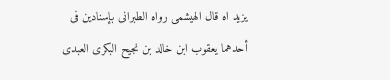يزيد اه قال الهيشمى رواه الطبرانى بإسنادين فى أحدهما يعقوب ابن خالد بن نجيح البكرى العبدى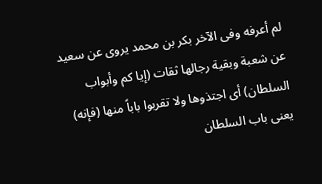لم أعرفه وفى الآخر بكر بن محمد يروى عن سعيد عن شعبة وبقية رجالها ثقات (إيا كم وأبواب السلطان) أى اجتذوها ولا تقربوا باباً منها (فإنه) يعنى باب السلطان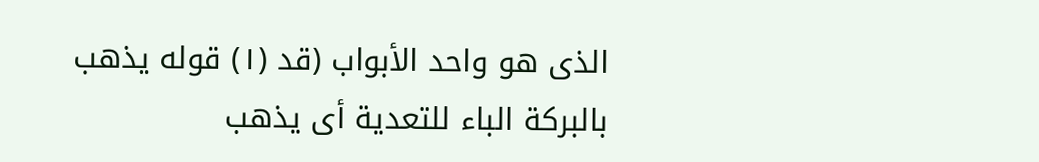الذى هو واحد الأبواب (قد (١) قوله يذهب بالبركة الباء للتعدية أى يذهب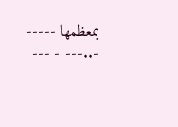بمعظمها ----- -..--- - ---